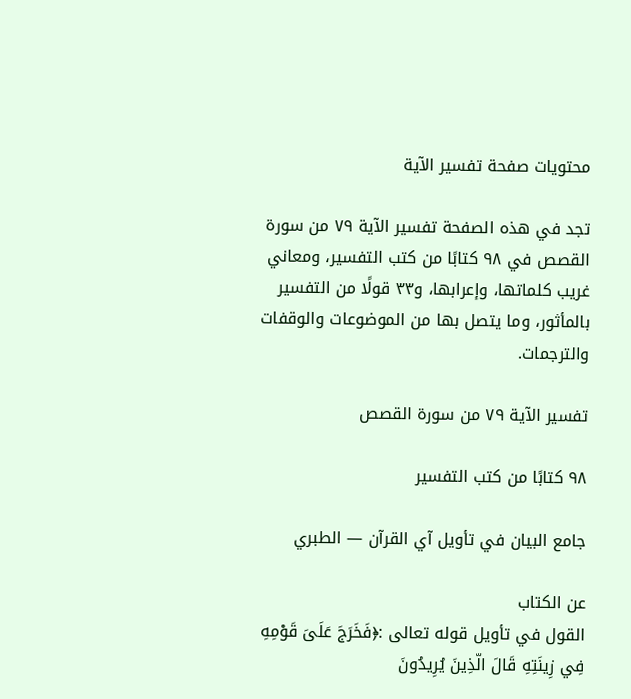محتويات صفحة تفسير الآية

تجد في هذه الصفحة تفسير الآية ٧٩ من سورة القصص في ٩٨ كتابًا من كتب التفسير، ومعاني غريب كلماتها، وإعرابها، و٣٣ قولًا من التفسير بالمأثور، وما يتصل بها من الموضوعات والوقفات والترجمات.

تفسير الآية ٧٩ من سورة القصص

٩٨ كتابًا من كتب التفسير

جامع البيان في تأويل آي القرآن — الطبري

عن الكتاب
القول في تأويل قوله تعالى :﴿فَخَرَجَ عَلَىَ قَوْمِهِ فِي زِينَتِهِ قَالَ الّذِينَ يُرِيدُونَ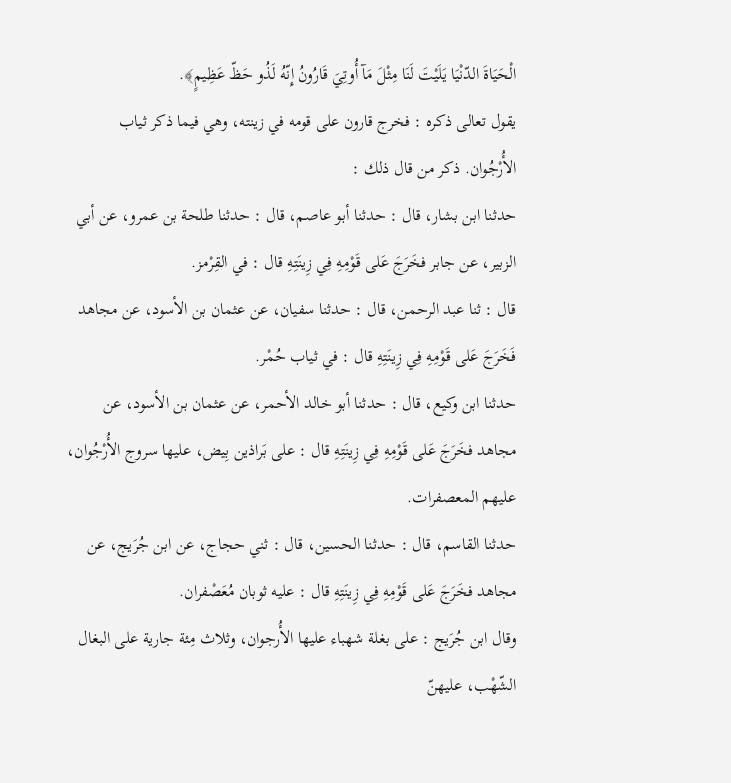الْحَيَاةَ الدّنْيَا يَلَيْتَ لَنَا مِثْلَ مَآ أُوتِيَ قَارُونُ إِنّهُ لَذُو حَظّ عَظِيمٍ﴾.
يقول تعالى ذكره : فخرج قارون على قومه في زينته، وهي فيما ذكر ثياب الأُرْجُوان. ذكر من قال ذلك :
حدثنا ابن بشار، قال : حدثنا أبو عاصم، قال : حدثنا طلحة بن عمرو، عن أبي الزبير، عن جابر فخَرَجَ عَلى قَوْمِهِ فِي زِينَتِهِ قال : في القِرْمز.
قال : ثنا عبد الرحمن، قال : حدثنا سفيان، عن عثمان بن الأسود، عن مجاهد فَخَرَجَ عَلى قَوْمِهِ فِي زِينَتِهِ قال : في ثياب حُمْر.
حدثنا ابن وكيع، قال : حدثنا أبو خالد الأحمر، عن عثمان بن الأسود، عن مجاهد فخَرَجَ عَلى قَوْمِهِ فِي زِينَتِهِ قال : على بَراذين بِيض، عليها سروج الأُرْجُوان، عليهم المعصفرات.
حدثنا القاسم، قال : حدثنا الحسين، قال : ثني حجاج، عن ابن جُرَيج، عن مجاهد فخَرَجَ عَلى قَوْمِهِ فِي زِينَتِهِ قال : عليه ثوبان مُعَصْفران.
وقال ابن جُرَيج : على بغلة شهباء عليها الأُرجوان، وثلاث مِئة جارية على البغال الشّهْب، عليهنّ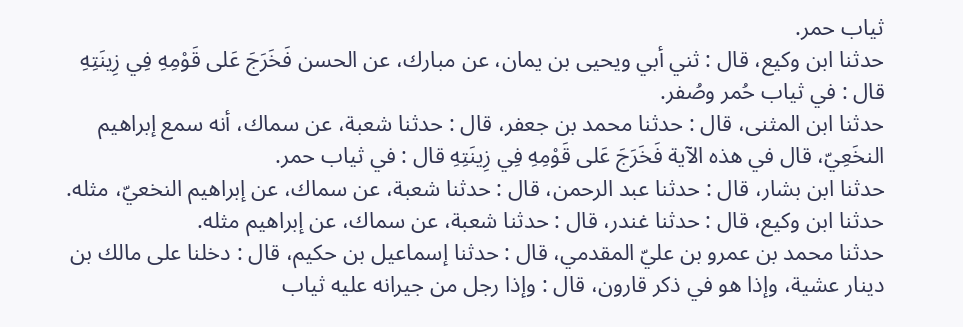ثياب حمر.
حدثنا ابن وكيع، قال : ثني أبي ويحيى بن يمان، عن مبارك، عن الحسن فَخَرَجَ عَلى قَوْمِهِ فِي زِينَتِهِ قال : في ثياب حُمر وصُفر.
حدثنا ابن المثنى، قال : حدثنا محمد بن جعفر، قال : حدثنا شعبة، عن سماك، أنه سمع إبراهيم النخَعِيّ، قال في هذه الآية فَخَرَجَ عَلى قَوْمِهِ فِي زِينَتِهِ قال : في ثياب حمر.
حدثنا ابن بشار، قال : حدثنا عبد الرحمن، قال : حدثنا شعبة، عن سماك، عن إبراهيم النخعيّ، مثله.
حدثنا ابن وكيع، قال : حدثنا غندر، قال : حدثنا شعبة، عن سماك، عن إبراهيم مثله.
حدثنا محمد بن عمرو بن عليّ المقدمي، قال : حدثنا إسماعيل بن حكيم، قال : دخلنا على مالك بن دينار عشية، وإذا هو في ذكر قارون، قال : وإذا رجل من جيرانه عليه ثياب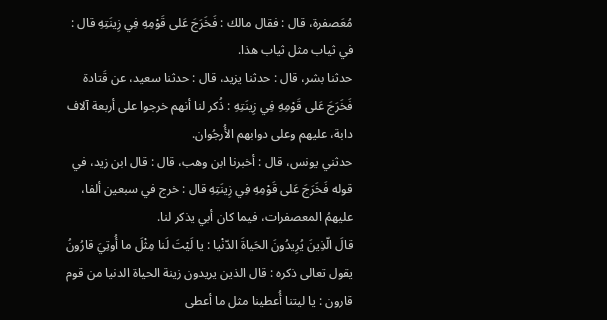مُعَصفرة، قال : فقال مالك : فَخَرَجَ عَلى قَوْمِهِ فِي زِينَتِهِ قال : في ثياب مثل ثياب هذا.
حدثنا بشر، قال : حدثنا يزيد، قال : حدثنا سعيد، عن قَتادة فَخَرَجَ عَلى قَوْمِهِ فِي زِينَتِهِ : ذُكر لنا أنهم خرجوا على أربعة آلاف دابة، عليهم وعلى دوابهم الأُرجُوان.
حدثني يونس، قال : أخبرنا ابن وهب، قال : قال ابن زيد، في قوله فَخَرَجَ عَلى قَوْمِهِ فِي زِينَتِهِ قال : خرج في سبعين ألفا، عليهمُ المعصفرات، فيما كان أبي يذكر لنا.
قالَ الّذِينَ يُرِيدُونَ الحَياةَ الدّنْيا : يا لَيْتَ لَنا مِثْلَ ما أُوتِيَ قارُونُ يقول تعالى ذكره : قال الذين يريدون زينة الحياة الدنيا من قوم قارون : يا ليتنا أُعطينا مثل ما أعطى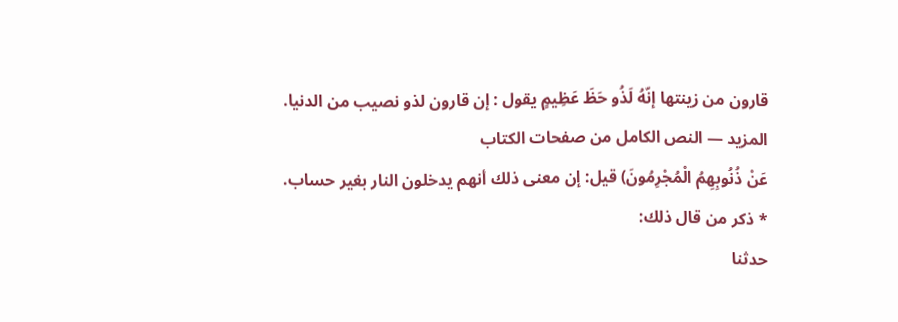قارون من زينتها إنّهُ لَذُو حَظَ عَظِيمٍ يقول : إن قارون لذو نصيب من الدنيا.
المزيد — النص الكامل من صفحات الكتاب
عَنْ ذُنُوبِهِمُ الْمُجْرِمُونَ) قيل: إن معنى ذلك أنهم يدخلون النار بغير حساب.
* ذكر من قال ذلك:
حدثنا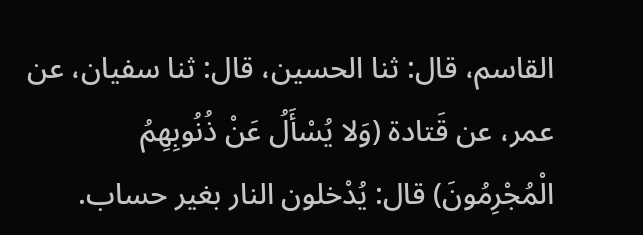القاسم، قال: ثنا الحسين، قال: ثنا سفيان، عن عمر، عن قَتادة (وَلا يُسْأَلُ عَنْ ذُنُوبِهِمُ الْمُجْرِمُونَ) قال: يُدْخلون النار بغير حساب.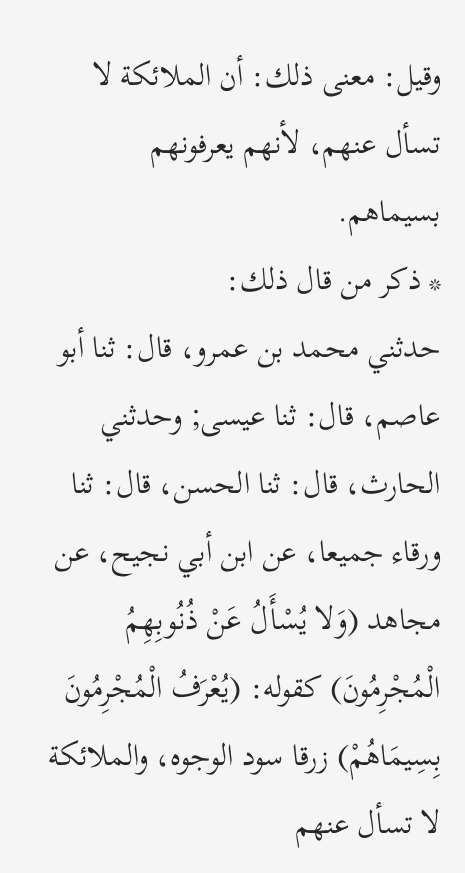وقيل: معنى ذلك: أن الملائكة لا تسأل عنهم، لأنهم يعرفونهم بسيماهم.
* ذكر من قال ذلك:
حدثني محمد بن عمرو، قال: ثنا أبو عاصم، قال: ثنا عيسى; وحدثني الحارث، قال: ثنا الحسن، قال: ثنا ورقاء جميعا، عن ابن أبي نجيح، عن مجاهد (وَلا يُسْأَلُ عَنْ ذُنُوبِهِمُ الْمُجْرِمُونَ) كقوله: (يُعْرَفُ الْمُجْرِمُونَ بِسِيمَاهُمْ) زرقا سود الوجوه، والملائكة لا تسأل عنهم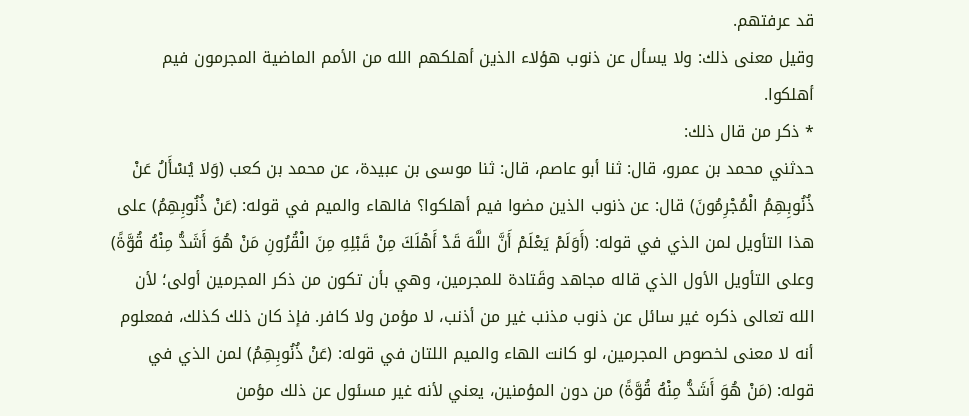قد عرفتهم.
وقيل معنى ذلك: ولا يسأل عن ذنوب هؤلاء الذين أهلكهم الله من الأمم الماضية المجرمون فيم أهلكوا.
* ذكر من قال ذلك:
حدثني محمد بن عمرو، قال: ثنا أبو عاصم، قال: ثنا موسى بن عبيدة، عن محمد بن كعب (وَلا يُسْأَلُ عَنْ ذُنُوبِهِمُ الْمُجْرِمُونَ) قال: عن ذنوب الذين مضوا فيم أهلكوا؟ فالهاء والميم في قوله: (عَنْ ذُنُوبِهِمُ) على هذا التأويل لمن الذي في قوله: (أَوَلَمْ يَعْلَمْ أَنَّ اللَّهَ قَدْ أَهْلَكَ مِنْ قَبْلِهِ مِنَ الْقُرُونِ مَنْ هُوَ أَشَدُّ مِنْهُ قُوَّةً) وعلى التأويل الأول الذي قاله مجاهد وقَتادة للمجرمين، وهي بأن تكون من ذكر المجرمين أولى؛ لأن الله تعالى ذكره غير سائل عن ذنوب مذنب غير من أذنب، لا مؤمن ولا كافر. فإذ كان ذلك كذلك، فمعلوم أنه لا معنى لخصوص المجرمين، لو كانت الهاء والميم اللتان في قوله: (عَنْ ذُنُوبِهِمُ) لمن الذي في قوله: (مَنْ هُوَ أَشَدُّ مِنْهُ قُوَّةً) من دون المؤمنين، يعني لأنه غير مسئول عن ذلك مؤمن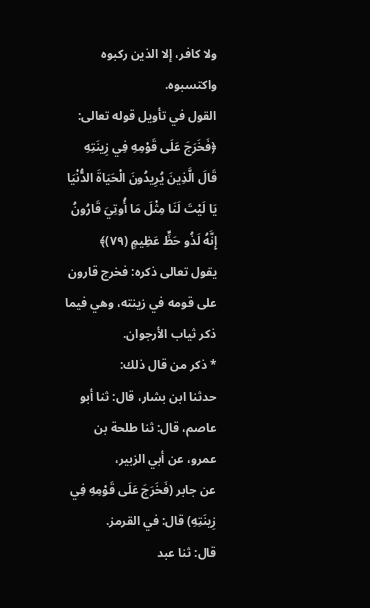ولا كافر، إلا الذين ركبوه واكتسبوه.
القول في تأويل قوله تعالى: ﴿فَخَرَجَ عَلَى قَوْمِهِ فِي زِينَتِهِ قَالَ الَّذِينَ يُرِيدُونَ الْحَيَاةَ الدُّنْيَا يَا لَيْتَ لَنَا مِثْلَ مَا أُوتِيَ قَارُونُ إِنَّهُ لَذُو حَظٍّ عَظِيمٍ (٧٩)﴾
يقول تعالى ذكره: فخرج قارون على قومه في زينته، وهي فيما ذكر ثياب الأرجوان.
* ذكر من قال ذلك:
حدثنا ابن بشار، قال: ثنا أبو عاصم، قال: ثنا طلحة بن عمرو، عن أبي الزبير،
عن جابر (فَخَرَجَ عَلَى قَوْمِهِ فِي زِينَتِهِ) قال: في القرمز.
قال: ثنا عبد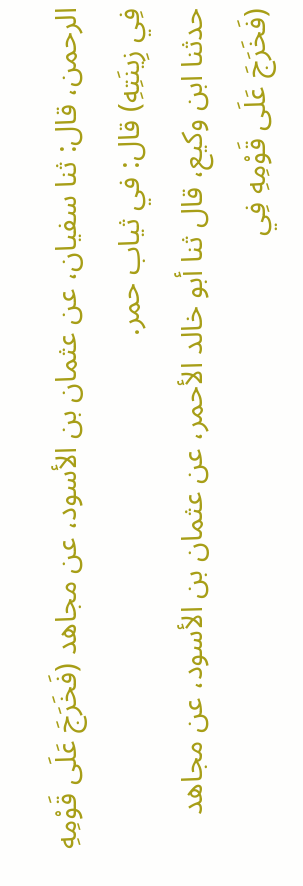الرحمن، قال: ثنا سفيان، عن عثمان بن الأسود، عن مجاهد (فَخَرَجَ عَلَى قَوْمِهِ فِي زِينَتِهِ) قال: في ثياب حمر.
حدثنا ابن وكيع، قال ثنا أبو خالد الأحمر، عن عثمان بن الأسود، عن مجاهد (فَخَرَجَ عَلَى قَوْمِهِ فِي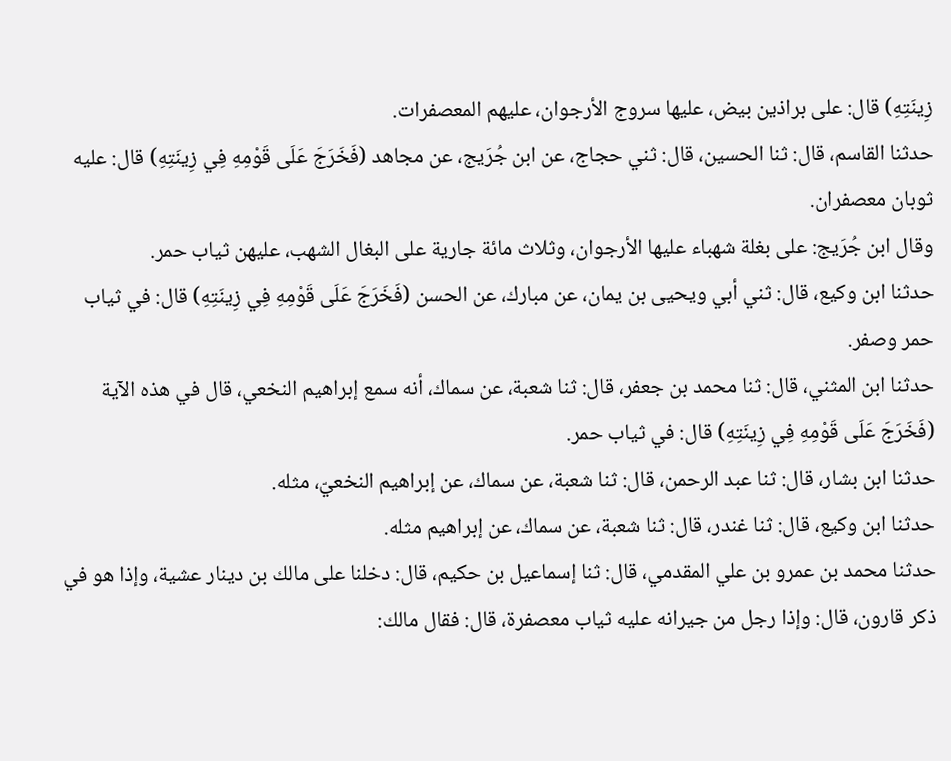زِينَتِهِ) قال: على براذين بيض، عليها سروج الأرجوان، عليهم المعصفرات.
حدثنا القاسم، قال: ثنا الحسين، قال: ثني حجاج، عن ابن جُرَيج، عن مجاهد (فَخَرَجَ عَلَى قَوْمِهِ فِي زِينَتِهِ) قال: عليه ثوبان معصفران.
وقال ابن جُرَيج: على بغلة شهباء عليها الأرجوان، وثلاث مائة جارية على البغال الشهب، عليهن ثياب حمر.
حدثنا ابن وكيع، قال: ثني أبي ويحيى بن يمان، عن مبارك، عن الحسن (فَخَرَجَ عَلَى قَوْمِهِ فِي زِينَتِهِ) قال: في ثياب حمر وصفر.
حدثنا ابن المثني، قال: ثنا محمد بن جعفر، قال: ثنا شعبة، عن سماك، أنه سمع إبراهيم النخعي، قال في هذه الآية (فَخَرَجَ عَلَى قَوْمِهِ فِي زِينَتِهِ) قال: في ثياب حمر.
حدثنا ابن بشار، قال: ثنا عبد الرحمن، قال: ثنا شعبة، عن سماك، عن إبراهيم النخعيّ، مثله.
حدثنا ابن وكيع، قال: ثنا غندر، قال: ثنا شعبة، عن سماك، عن إبراهيم مثله.
حدثنا محمد بن عمرو بن علي المقدمي، قال: ثنا إسماعيل بن حكيم، قال: دخلنا على مالك بن دينار عشية، وإذا هو في ذكر قارون، قال: وإذا رجل من جيرانه عليه ثياب معصفرة، قال: فقال مالك: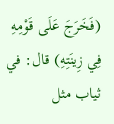(فَخَرَجَ عَلَى قَوْمِهِ فِي زِينَتِهِ) قال: في ثياب مثل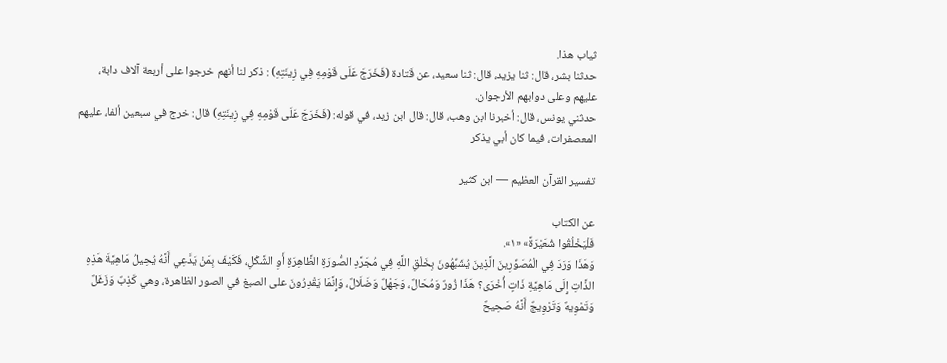ثياب هذا.
حدثنا بشر، قال: ثنا يزيد، قال: ثنا سعيد، عن قَتادة (فَخَرَجَ عَلَى قَوْمِهِ فِي زِينَتِهِ) : ذكر لنا أنهم خرجوا على أربعة آلاف دابة، عليهم وعلى دوابهم الأرجوان.
حدثني يونس، قال: أخبرنا ابن وهب، قال: قال ابن زيد، في قوله: (فَخَرَجَ عَلَى قَوْمِهِ فِي زِينَتِهِ) قال: خرج في سبعين ألفا، عليهم المعصفرات، فيما كان أبي يذكر

تفسير القرآن العظيم — ابن كثير

عن الكتاب
فَلْيَخْلُقُوا شُعَيْرَةً» «١».
وَهَذَا وَرَدَ فِي الْمُصَوِّرِينَ الَّذِينَ يُشَبِّهُونَ بِخَلْقِ اللَّهِ فِي مُجَرَّدِ الصُّورَةِ الظَّاهِرَةِ أَوِ الشَّكْلِ، فَكَيْفَ بِمَنْ يَدَّعِي أَنَّهُ يُحِيلُ مَاهِيَّةَ هَذِهِ الذَّاتِ إِلَى مَاهِيَّةِ ذَاتٍ أُخْرَى؟ هَذَا زُورٌ وَمُحَالٌ، وَجَهْلٌ وَضَلَالٌ، وَإِنَّمَا يَقْدِرُونَ على الصبغ في الصور الظاهرة، وهي كَذِبٌ وَزَغَلٌ وَتَمْوِيهٌ وَتَرْوِيجٌ أَنَّهُ صَحِيحٌ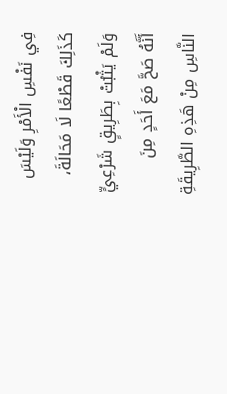فِي نَفْسِ الْأَمْرِ وَلَيْسَ كَذَلِكَ قَطْعًا لَا مَحَالَةَ، وَلَمْ يَثْبُتْ بِطَرِيقٍ شَرْعِيٍّ أَنَّهُ صَحَّ مَعَ أَحَدٍ مِنَ النَّاسِ مِنْ هَذِهِ الطَّرِيقَةِ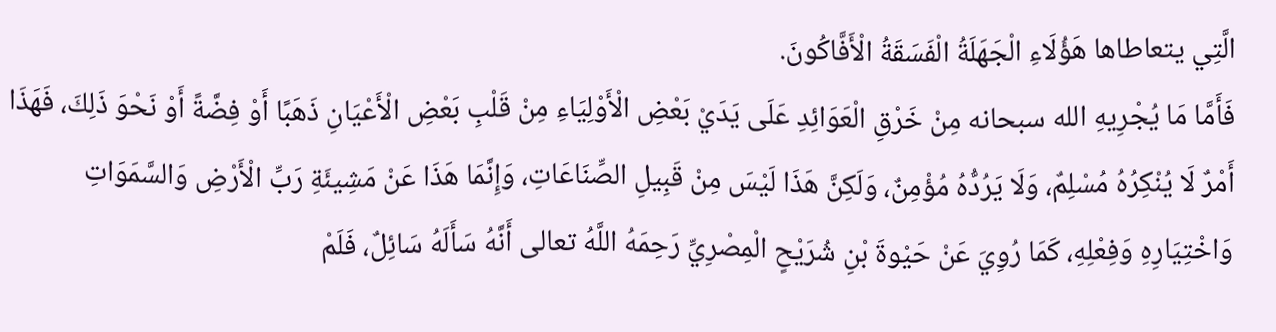الَّتِي يتعاطاها هَؤُلَاءِ الْجَهَلَةُ الْفَسَقَةُ الْأَفَّاكُونَ.
فَأَمَّا مَا يُجْرِيهِ الله سبحانه مِنْ خَرْقِ الْعَوَائِدِ عَلَى يَدَيْ بَعْضِ الْأَوْلِيَاءِ مِنْ قَلْبِ بَعْضِ الْأَعْيَانِ ذَهَبًا أَوْ فِضَّةً أَوْ نَحْوَ ذَلِكَ، فَهَذَا أَمْرٌ لَا يُنْكِرُهُ مُسْلِمٌ، وَلَا يَرُدُّهُ مُؤْمِنٌ، وَلَكِنَّ هَذَا لَيْسَ مِنْ قَبِيلِ الصِّنَاعَاتِ، وَإِنَّمَا هَذَا عَنْ مَشِيئَةِ رَبِّ الْأَرْضِ وَالسَّمَوَاتِ وَاخْتِيَارِهِ وَفِعْلِهِ، كَمَا رُوِيَ عَنْ حَيْوةَ بْنِ شُرَيْحٍ الْمِصْرِيِّ رَحِمَهُ اللَّهُ تعالى أَنَّهُ سَأَلَهُ سَائِلٌ، فَلَمْ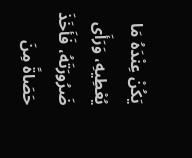يَكُنْ عِنْدَهُ مَا يُعْطِيهِ، وَرَأَى ضَرُورَتَهُ، فَأَخَذَ حَصَاةً مِنَ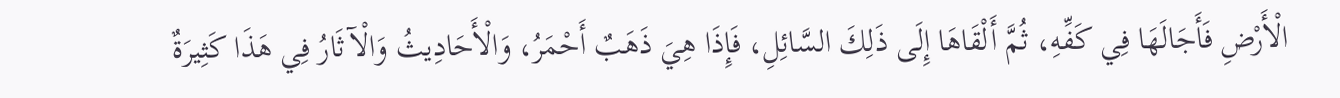الْأَرْضِ فَأَجَالَهَا فِي كَفِّهِ، ثُمَّ أَلْقَاهَا إِلَى ذَلِكَ السَّائِلِ، فَإِذَا هِيَ ذَهَبٌ أَحْمَرُ، وَالْأَحَادِيثُ وَالْآثَارُ فِي هَذَا كَثِيرَةٌ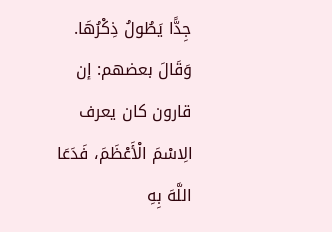جِدًّا يَطُولُ ذِكْرُهَا.
وَقَالَ بعضهم: إن قارون كان يعرف الِاسْمَ الْأَعْظَمَ، فَدَعَا اللَّهَ بِهِ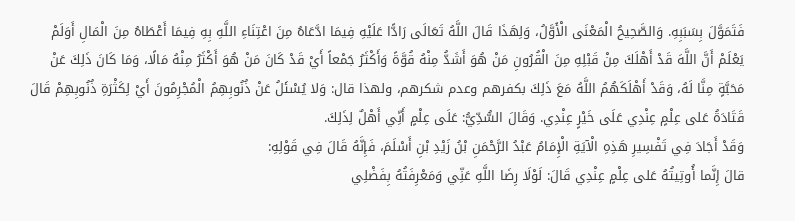فَتَمَوَّلَ بِسَبَبِهِ. وَالصَّحِيحُ الْمَعْنَى الْأَوَّلُ، وَلِهَذَا قَالَ اللَّهُ تَعَالَى رَادًّا عَلَيْهِ فِيمَا ادَّعَاهُ مِنَ اعْتِنَاءِ اللَّهِ بِهِ فِيمَا أَعْطَاهُ مِنَ الْمَالِ أَوَلَمْ يَعْلَمْ أَنَّ اللَّهَ قَدْ أَهْلَكَ مِنْ قَبْلِهِ مِنَ الْقُرُونِ مَنْ هُوَ أَشَدُّ مِنْهُ قُوَّةً وَأَكْثَرُ جَمْعاً أَيْ قَدْ كَانَ مَنْ هُوَ أَكْثَرُ مِنْهُ مَالًا، وَمَا كَانَ ذَلِكَ عَنْ مَحَبَّةٍ مِنَّا لَهُ، وَقَدْ أَهْلَكَهُمُ اللَّهُ مَعَ ذَلِكَ بكفرهم وعدم شكرهم، ولهذا قال: وَلا يُسْئَلُ عَنْ ذُنُوبِهِمُ الْمُجْرِمُونَ أَيْ لِكَثْرَةِ ذُنُوبِهِمْ قَالَ قَتَادَةُ عَلى عِلْمٍ عِنْدِي عَلَى خَيْرٍ عِنْدِي. وَقَالَ السُّدِّيُّ: عَلَى عِلْمٍ أَنِّي أَهْلٌ لِذَلِكَ.
وَقَدْ أَجَادَ فِي تَفْسِيرِ هَذِهِ الْآيَةِ الْإِمَامُ عَبْدُ الرَّحْمَنِ بْنُ زَيْدِ بْنِ أَسْلَمَ، فَإِنَّهُ قَالَ فِي قَوْلِهِ:
قالَ إِنَّما أُوتِيتُهُ عَلى عِلْمٍ عِنْدِي قَالَ: لَوْلَا رِضَا اللَّهِ عَنِّي وَمَعْرِفَتُهُ بِفَضْلِي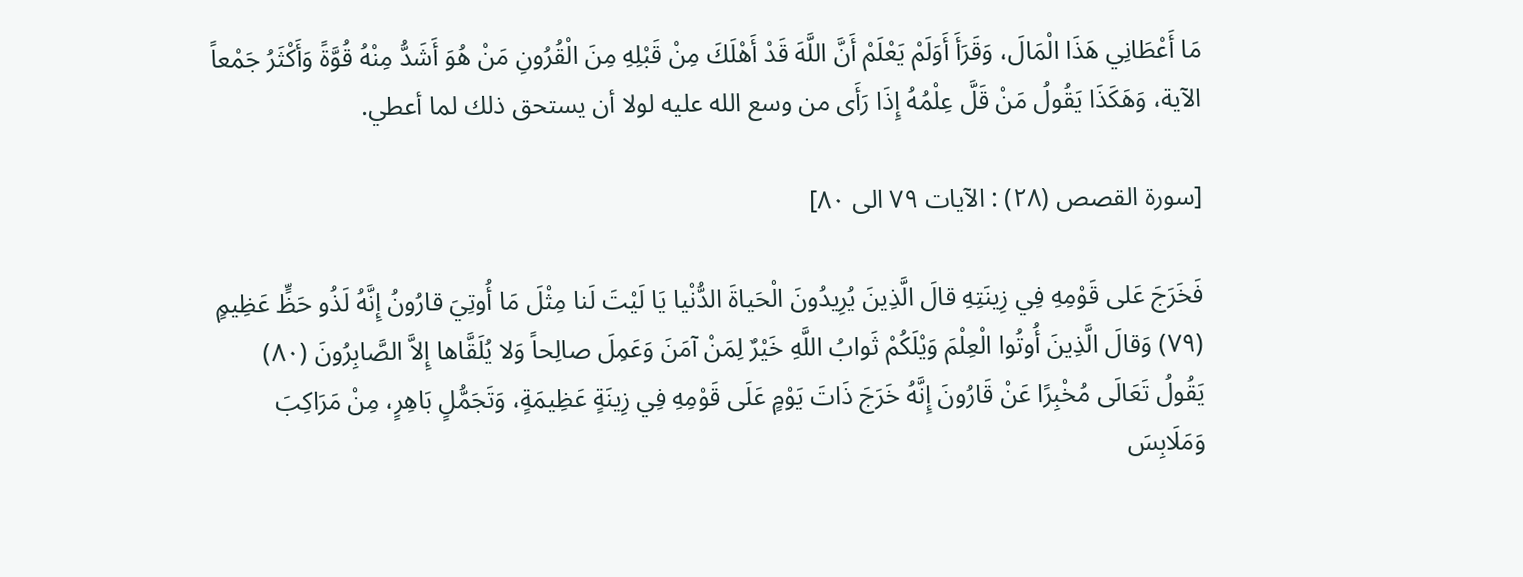مَا أَعْطَانِي هَذَا الْمَالَ، وَقَرَأَ أَوَلَمْ يَعْلَمْ أَنَّ اللَّهَ قَدْ أَهْلَكَ مِنْ قَبْلِهِ مِنَ الْقُرُونِ مَنْ هُوَ أَشَدُّ مِنْهُ قُوَّةً وَأَكْثَرُ جَمْعاً الآية، وَهَكَذَا يَقُولُ مَنْ قَلَّ عِلْمُهُ إِذَا رَأَى من وسع الله عليه لولا أن يستحق ذلك لما أعطي.

[سورة القصص (٢٨) : الآيات ٧٩ الى ٨٠]

فَخَرَجَ عَلى قَوْمِهِ فِي زِينَتِهِ قالَ الَّذِينَ يُرِيدُونَ الْحَياةَ الدُّنْيا يَا لَيْتَ لَنا مِثْلَ مَا أُوتِيَ قارُونُ إِنَّهُ لَذُو حَظٍّ عَظِيمٍ (٧٩) وَقالَ الَّذِينَ أُوتُوا الْعِلْمَ وَيْلَكُمْ ثَوابُ اللَّهِ خَيْرٌ لِمَنْ آمَنَ وَعَمِلَ صالِحاً وَلا يُلَقَّاها إِلاَّ الصَّابِرُونَ (٨٠)
يَقُولُ تَعَالَى مُخْبِرًا عَنْ قَارُونَ إِنَّهُ خَرَجَ ذَاتَ يَوْمٍ عَلَى قَوْمِهِ فِي زِينَةٍ عَظِيمَةٍ، وَتَجَمُّلٍ بَاهِرٍ، مِنْ مَرَاكِبَ وَمَلَابِسَ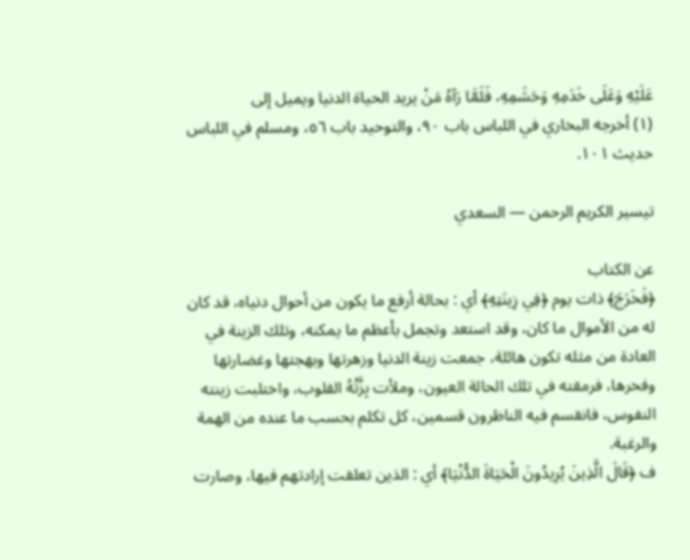عَلَيْهِ وَعَلَى خَدَمِهِ وَحَشَمِهِ، فَلَمَّا رَآهُ مَنْ يريد الحياة الدنيا ويميل إلى
(١) أخرجه البخاري في اللباس باب ٩٠، والتوحيد باب ٥٦، ومسلم في اللباس حديث ١٠١.

تيسير الكريم الرحمن — السعدي

عن الكتاب
﴿فَخَرَجَ﴾ ذات يوم ﴿فِي زِينَتِهِ﴾ أي : بحالة أرفع ما يكون من أحوال دنياه، قد كان له من الأموال ما كان، وقد استعد وتجمل بأعظم ما يمكنه، وتلك الزينة في العادة من مثله تكون هائلة، جمعت زينة الدنيا وزهرتها وبهجتها وغضارتها وفخرها، فرمقته في تلك الحالة العيون، وملأت بِزَّتُهُ القلوب، واختلبت زينته النفوس، فانقسم فيه الناظرون قسمين، كل تكلم بحسب ما عنده من الهمة والرغبة.
ف ﴿قَالَ الَّذِينَ يُرِيدُونَ الْحَيَاةَ الدُّنْيَا﴾ أي : الذين تعلقت إرادتهم فيها، وصارت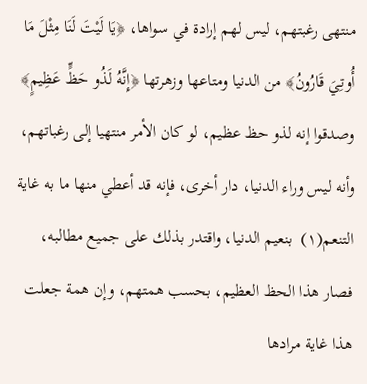منتهى رغبتهم، ليس لهم إرادة في سواها، ﴿يَا لَيْتَ لَنَا مِثْلَ مَا أُوتِيَ قَارُونُ﴾ من الدنيا ومتاعها وزهرتها ﴿إِنَّهُ لَذُو حَظٍّ عَظِيمٍ﴾ وصدقوا إنه لذو حظ عظيم، لو كان الأمر منتهيا إلى رغباتهم، وأنه ليس وراء الدنيا، دار أخرى، فإنه قد أعطي منها ما به غاية التنعم(١)  بنعيم الدنيا، واقتدر بذلك على جميع مطالبه، فصار هذا الحظ العظيم، بحسب همتهم، وإن همة جعلت هذا غاية مرادها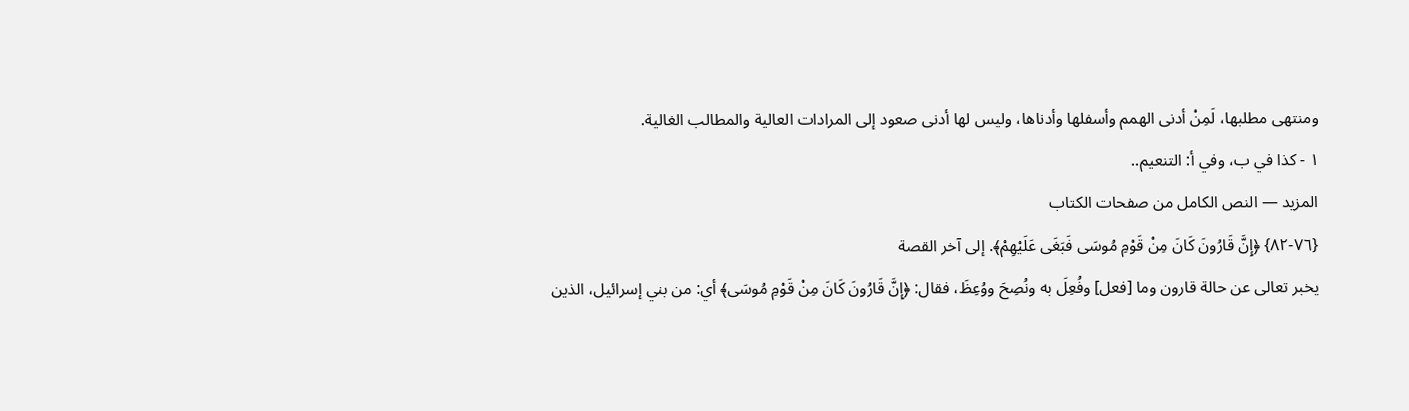ومنتهى مطلبها، لَمِنْ أدنى الهمم وأسفلها وأدناها، وليس لها أدنى صعود إلى المرادات العالية والمطالب الغالية.
١ - كذا في ب، وفي أ: التنعيم..
المزيد — النص الكامل من صفحات الكتاب
{٧٦-٨٢} ﴿إِنَّ قَارُونَ كَانَ مِنْ قَوْمِ مُوسَى فَبَغَى عَلَيْهِمْ﴾. إلى آخر القصة
يخبر تعالى عن حالة قارون وما [فعل] وفُعِلَ به ونُصِحَ ووُعِظَ، فقال: ﴿إِنَّ قَارُونَ كَانَ مِنْ قَوْمِ مُوسَى﴾ أي: من بني إسرائيل، الذين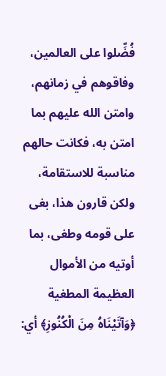فُضِّلوا على العالمين، وفاقوهم في زمانهم، وامتن الله عليهم بما امتن به، فكانت حالهم مناسبة للاستقامة، ولكن قارون هذا، بغى على قومه وطغى، بما أوتيه من الأموال العظيمة المطغية ﴿وَآتَيْنَاهُ مِنَ الْكُنُوزِ﴾ أي: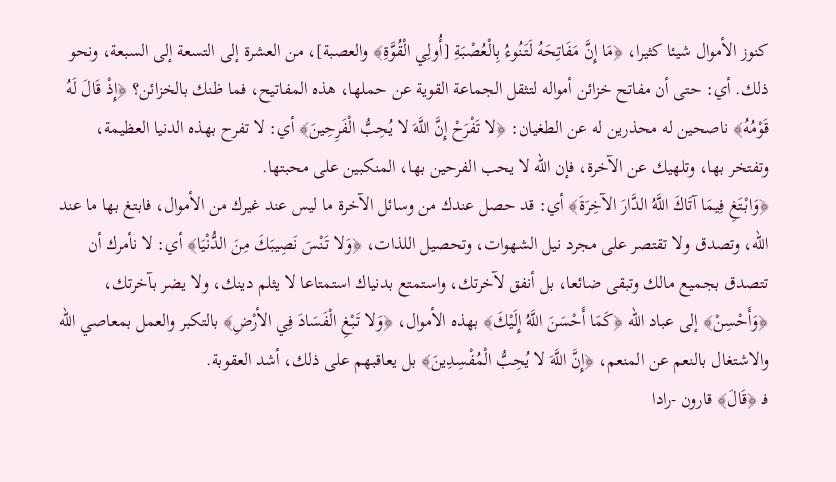كنوز الأموال شيئا كثيرا، ﴿مَا إِنَّ مَفَاتِحَهُ لَتَنُوءُ بِالْعُصْبَةِ [أُولِي الْقُوَّةِ﴾ والعصبة]، من العشرة إلى التسعة إلى السبعة، ونحو ذلك. أي: حتى أن مفاتح خزائن أمواله لتثقل الجماعة القوية عن حملها، هذه المفاتيح، فما ظنك بالخزائن؟ ﴿إِذْ قَالَ لَهُ قَوْمُهُ﴾ ناصحين له محذرين له عن الطغيان: ﴿لا تَفْرَحْ إِنَّ اللَّهَ لا يُحِبُّ الْفَرِحِينَ﴾ أي: لا تفرح بهذه الدنيا العظيمة، وتفتخر بها، وتلهيك عن الآخرة، فإن الله لا يحب الفرحين بها، المنكبين على محبتها.
﴿وَابْتَغِ فِيمَا آتَاكَ اللَّهُ الدَّارَ الآخِرَةَ﴾ أي: قد حصل عندك من وسائل الآخرة ما ليس عند غيرك من الأموال، فابتغ بها ما عند الله، وتصدق ولا تقتصر على مجرد نيل الشهوات، وتحصيل اللذات، ﴿وَلا تَنْسَ نَصِيبَكَ مِنَ الدُّنْيَا﴾ أي: لا نأمرك أن تتصدق بجميع مالك وتبقى ضائعا، بل أنفق لآخرتك، واستمتع بدنياك استمتاعا لا يثلم دينك، ولا يضر بآخرتك، ﴿وَأَحْسِنْ﴾ إلى عباد الله ﴿كَمَا أَحْسَنَ اللَّهُ إِلَيْكَ﴾ بهذه الأموال، ﴿وَلا تَبْغِ الْفَسَادَ فِي الأرْضِ﴾ بالتكبر والعمل بمعاصي الله والاشتغال بالنعم عن المنعم، ﴿إِنَّ اللَّهَ لا يُحِبُّ الْمُفْسِدِينَ﴾ بل يعاقبهم على ذلك، أشد العقوبة.
فـ ﴿قَالَ﴾ قارون -رادا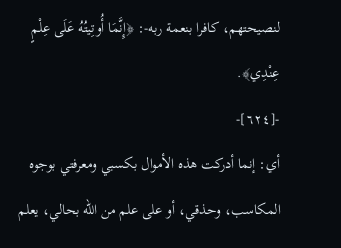لنصيحتهم، كافرا بنعمة ربه-: ﴿إِنَّمَا أُوتِيتُهُ عَلَى عِلْمٍ عِنْدِي﴾.
-[٦٢٤]-
أي: إنما أدركت هذه الأموال بكسبي ومعرفتي بوجوه المكاسب، وحذقي، أو على علم من الله بحالي، يعلم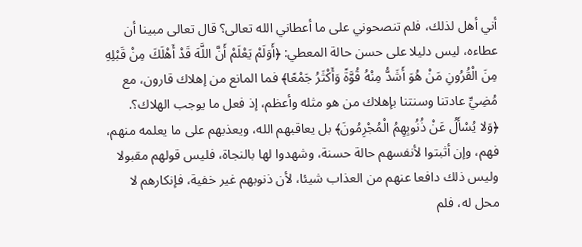أني أهل لذلك، فلم تنصحوني على ما أعطاني الله تعالى؟ قال تعالى مبينا أن عطاءه، ليس دليلا على حسن حالة المعطي: ﴿أَوَلَمْ يَعْلَمْ أَنَّ اللَّهَ قَدْ أَهْلَكَ مِنْ قَبْلِهِ مِنَ الْقُرُونِ مَنْ هُوَ أَشَدُّ مِنْهُ قُوَّةً وَأَكْثَرُ جَمْعًا﴾ فما المانع من إهلاك قارون، مع مُضِيِّ عادتنا وسنتنا بإهلاك من هو مثله وأعظم، إذ فعل ما يوجب الهلاك؟.
﴿وَلا يُسْأَلُ عَنْ ذُنُوبِهِمُ الْمُجْرِمُونَ﴾ بل يعاقبهم الله، ويعذبهم على ما يعلمه منهم، فهم، وإن أثبتوا لأنفسهم حالة حسنة، وشهدوا لها بالنجاة، فليس قولهم مقبولا وليس ذلك دافعا عنهم من العذاب شيئا، لأن ذنوبهم غير خفية، فإنكارهم لا محل له، فلم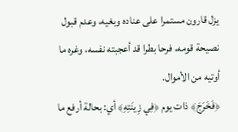يزل قارون مستمرا على عناده وبغيه، وعدم قبول نصيحة قومه، فرحا بطرا قد أعجبته نفسه، وغره ما أوتيه من الأموال.
﴿فَخَرَجَ﴾ ذات يوم ﴿فِي زِينَتِهِ﴾ أي: بحالة أرفع ما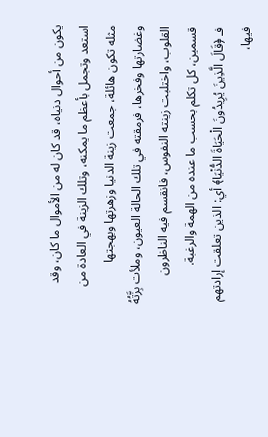يكون من أحوال دنياه، قد كان له من الأموال ما كان، وقد استعد وتجمل بأعظم ما يمكنه، وتلك الزينة في العادة من مثله تكون هائلة، جمعت زينة الدنيا وزهرتها وبهجتها وغضارتها وفخرها، فرمقته في تلك الحالة العيون، وملأت بِزَّتُهُ القلوب، واختلبت زينته النفوس، فانقسم فيه الناظرون قسمين، كل تكلم بحسب ما عنده من الهمة والرغبة.
فـ ﴿قَالَ الَّذِينَ يُرِيدُونَ الْحَيَاةَ الدُّنْيَا﴾ أي: الذين تعلقت إرادتهم فيها،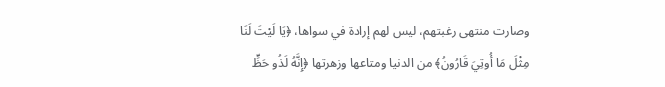وصارت منتهى رغبتهم، ليس لهم إرادة في سواها، ﴿يَا لَيْتَ لَنَا مِثْلَ مَا أُوتِيَ قَارُونُ﴾ من الدنيا ومتاعها وزهرتها ﴿إِنَّهُ لَذُو حَظٍّ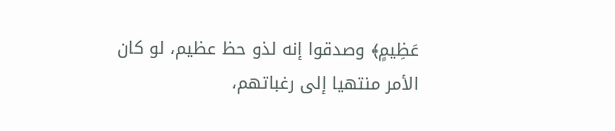عَظِيمٍ﴾ وصدقوا إنه لذو حظ عظيم، لو كان الأمر منتهيا إلى رغباتهم،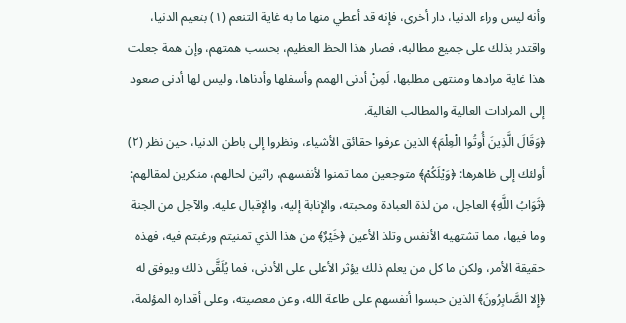وأنه ليس وراء الدنيا، دار أخرى، فإنه قد أعطي منها ما به غاية التنعم (١) بنعيم الدنيا، واقتدر بذلك على جميع مطالبه، فصار هذا الحظ العظيم، بحسب همتهم، وإن همة جعلت هذا غاية مرادها ومنتهى مطلبها، لَمِنْ أدنى الهمم وأسفلها وأدناها، وليس لها أدنى صعود إلى المرادات العالية والمطالب الغالية.
﴿وَقَالَ الَّذِينَ أُوتُوا الْعِلْمَ﴾ الذين عرفوا حقائق الأشياء، ونظروا إلى باطن الدنيا، حين نظر (٢) أولئك إلى ظاهرها: ﴿وَيْلَكُمْ﴾ متوجعين مما تمنوا لأنفسهم، راثين لحالهم، منكرين لمقالهم: ﴿ثَوَابُ اللَّهِ﴾ العاجل، من لذة العبادة ومحبته، والإنابة إليه، والإقبال عليه. والآجل من الجنة وما فيها، مما تشتهيه الأنفس وتلذ الأعين ﴿خَيْرٌ﴾ من هذا الذي تمنيتم ورغبتم فيه، فهذه حقيقة الأمر، ولكن ما كل من يعلم ذلك يؤثر الأعلى على الأدنى، فما يُلَقَّى ذلك ويوفق له ﴿إِلا الصَّابِرُونَ﴾ الذين حبسوا أنفسهم على طاعة الله، وعن معصيته، وعلى أقداره المؤلمة،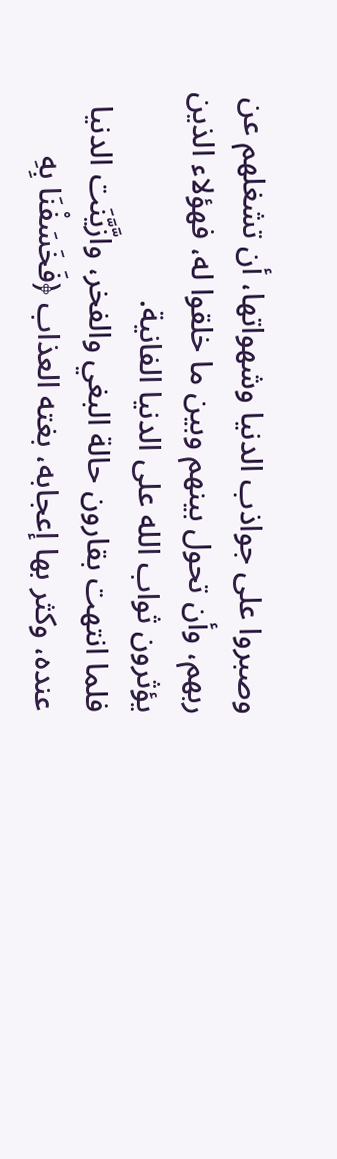وصبروا على جواذب الدنيا وشهواتها، أن تشغلهم عن ربهم، وأن تحول بينهم وبين ما خلقوا له، فهؤلاء الذين يؤثرون ثواب الله على الدنيا الفانية.
فلما انتهت بقارون حالة البغي والفخر، وازَّيَّنَت الدنيا عنده، وكثر بها إعجابه، بغته العذاب ﴿فَخَسَفْنَا بِهِ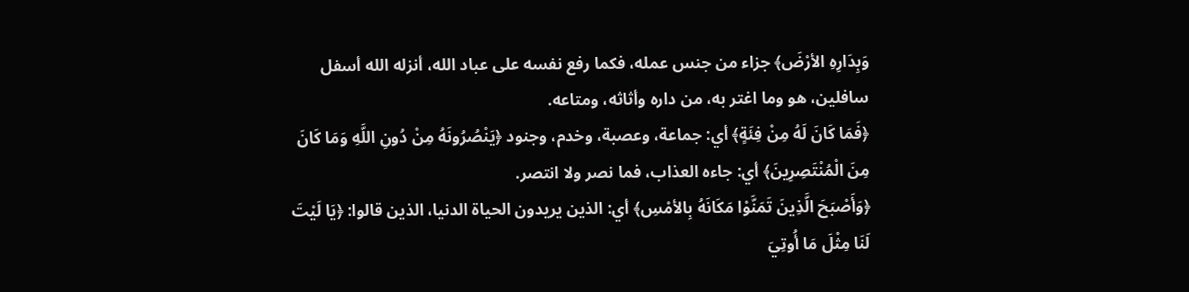وَبِدَارِهِ الأرْضَ﴾ جزاء من جنس عمله، فكما رفع نفسه على عباد الله، أنزله الله أسفل سافلين، هو وما اغتر به، من داره وأثاثه، ومتاعه.
﴿فَمَا كَانَ لَهُ مِنْ فِئَةٍ﴾ أي: جماعة، وعصبة، وخدم، وجنود ﴿يَنْصُرُونَهُ مِنْ دُونِ اللَّهِ وَمَا كَانَ مِنَ الْمُنْتَصِرِينَ﴾ أي: جاءه العذاب، فما نصر ولا انتصر.
﴿وَأَصْبَحَ الَّذِينَ تَمَنَّوْا مَكَانَهُ بِالأمْسِ﴾ أي: الذين يريدون الحياة الدنيا، الذين قالوا: ﴿يَا لَيْتَ لَنَا مِثْلَ مَا أُوتِيَ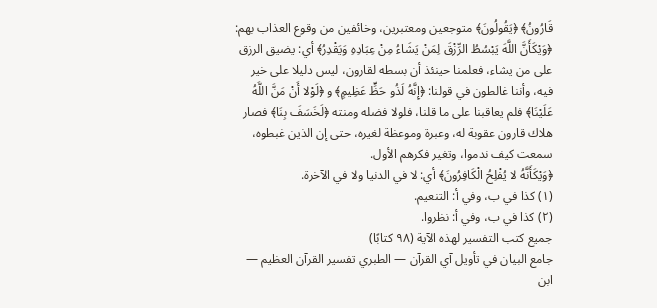قَارُونُ﴾ ﴿يَقُولُونَ﴾ متوجعين ومعتبرين، وخائفين من وقوع العذاب بهم: ﴿وَيْكَأَنَّ اللَّهَ يَبْسُطُ الرِّزْقَ لِمَنْ يَشَاءُ مِنْ عِبَادِهِ وَيَقْدِرُ﴾ أي: يضيق الرزق على من يشاء، فعلمنا حينئذ أن بسطه لقارون، ليس دليلا على خير فيه، وأننا غالطون في قولنا: ﴿إِنَّهُ لَذُو حَظٍّ عَظِيمٍ﴾ و ﴿لَوْلا أَنْ مَنَّ اللَّهُ عَلَيْنَا﴾ فلم يعاقبنا على ما قلنا، فلولا فضله ومنته ﴿لَخَسَفَ بِنَا﴾ فصار هلاك قارون عقوبة له، وعبرة وموعظة لغيره، حتى إن الذين غبطوه، سمعت كيف ندموا، وتغير فكرهم الأول.
﴿وَيْكَأَنَّهُ لا يُفْلِحُ الْكَافِرُونَ﴾ أي: لا في الدنيا ولا في الآخرة.
(١) كذا في ب، وفي أ: التنعيم.
(٢) كذا في ب، وفي أ: نظروا.
جميع كتب التفسير لهذه الآية (٩٨ كتابًا)
جامع البيان في تأويل آي القرآن — الطبري تفسير القرآن العظيم — ابن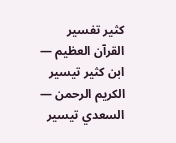كثير تفسير القرآن العظيم — ابن كثير تيسير الكريم الرحمن — السعدي تيسير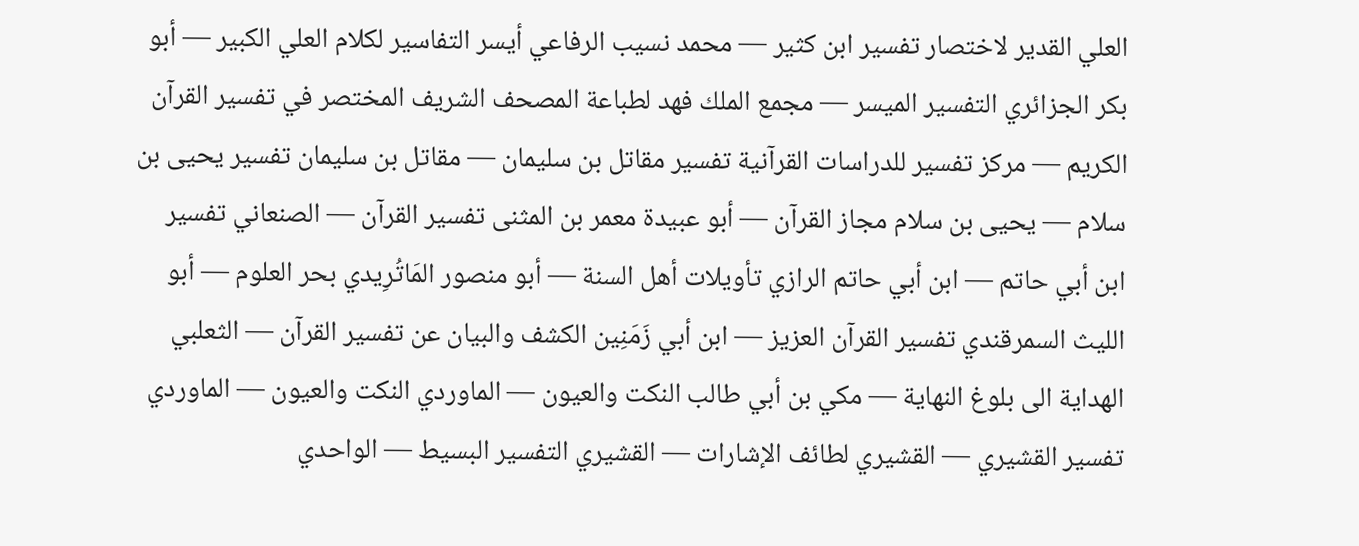العلي القدير لاختصار تفسير ابن كثير — محمد نسيب الرفاعي أيسر التفاسير لكلام العلي الكبير — أبو بكر الجزائري التفسير الميسر — مجمع الملك فهد لطباعة المصحف الشريف المختصر في تفسير القرآن الكريم — مركز تفسير للدراسات القرآنية تفسير مقاتل بن سليمان — مقاتل بن سليمان تفسير يحيى بن سلام — يحيى بن سلام مجاز القرآن — أبو عبيدة معمر بن المثنى تفسير القرآن — الصنعاني تفسير ابن أبي حاتم — ابن أبي حاتم الرازي تأويلات أهل السنة — أبو منصور المَاتُرِيدي بحر العلوم — أبو الليث السمرقندي تفسير القرآن العزيز — ابن أبي زَمَنِين الكشف والبيان عن تفسير القرآن — الثعلبي الهداية الى بلوغ النهاية — مكي بن أبي طالب النكت والعيون — الماوردي النكت والعيون — الماوردي تفسير القشيري — القشيري لطائف الإشارات — القشيري التفسير البسيط — الواحدي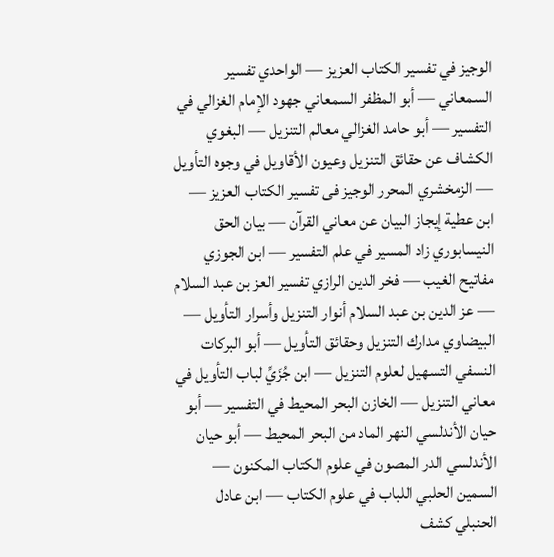الوجيز في تفسير الكتاب العزيز — الواحدي تفسير السمعاني — أبو المظفر السمعاني جهود الإمام الغزالي في التفسير — أبو حامد الغزالي معالم التنزيل — البغوي الكشاف عن حقائق التنزيل وعيون الأقاويل في وجوه التأويل — الزمخشري المحرر الوجيز فى تفسير الكتاب العزيز — ابن عطية إيجاز البيان عن معاني القرآن — بيان الحق النيسابوري زاد المسير في علم التفسير — ابن الجوزي مفاتيح الغيب — فخر الدين الرازي تفسير العز بن عبد السلام — عز الدين بن عبد السلام أنوار التنزيل وأسرار التأويل — البيضاوي مدارك التنزيل وحقائق التأويل — أبو البركات النسفي التسهيل لعلوم التنزيل — ابن جُزَيِّ لباب التأويل في معاني التنزيل — الخازن البحر المحيط في التفسير — أبو حيان الأندلسي النهر الماد من البحر المحيط — أبو حيان الأندلسي الدر المصون في علوم الكتاب المكنون — السمين الحلبي اللباب في علوم الكتاب — ابن عادل الحنبلي كشف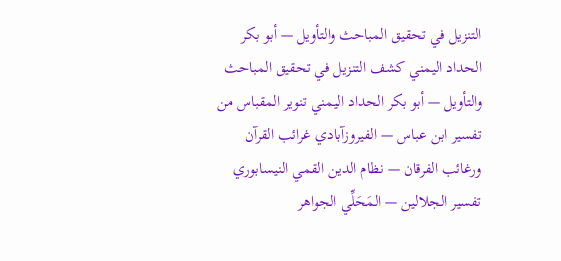التنزيل في تحقيق المباحث والتأويل — أبو بكر الحداد اليمني كشف التنزيل في تحقيق المباحث والتأويل — أبو بكر الحداد اليمني تنوير المقباس من تفسير ابن عباس — الفيروزآبادي غرائب القرآن ورغائب الفرقان — نظام الدين القمي النيسابوري تفسير الجلالين — المَحَلِّي الجواهر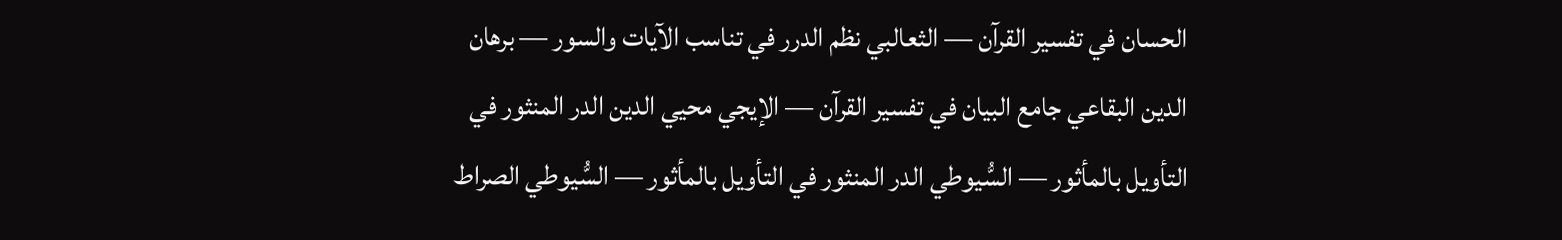الحسان في تفسير القرآن — الثعالبي نظم الدرر في تناسب الآيات والسور — برهان الدين البقاعي جامع البيان في تفسير القرآن — الإيجي محيي الدين الدر المنثور في التأويل بالمأثور — السُّيوطي الدر المنثور في التأويل بالمأثور — السُّيوطي الصراط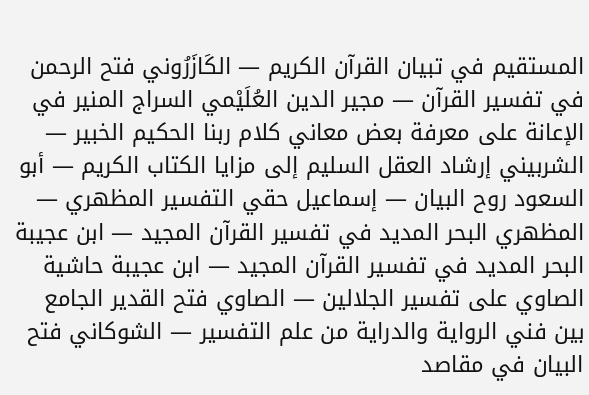المستقيم في تبيان القرآن الكريم — الكَازَرُوني فتح الرحمن في تفسير القرآن — مجير الدين العُلَيْمي السراج المنير في الإعانة على معرفة بعض معاني كلام ربنا الحكيم الخبير — الشربيني إرشاد العقل السليم إلى مزايا الكتاب الكريم — أبو السعود روح البيان — إسماعيل حقي التفسير المظهري — المظهري البحر المديد في تفسير القرآن المجيد — ابن عجيبة البحر المديد في تفسير القرآن المجيد — ابن عجيبة حاشية الصاوي على تفسير الجلالين — الصاوي فتح القدير الجامع بين فني الرواية والدراية من علم التفسير — الشوكاني فتح البيان في مقاصد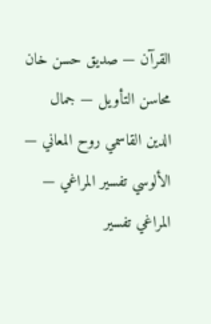القرآن — صديق حسن خان محاسن التأويل — جمال الدين القاسمي روح المعاني — الألوسي تفسير المراغي — المراغي تفسير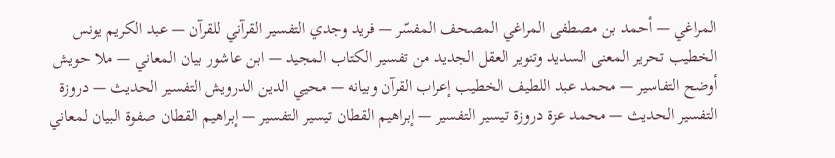المراغي — أحمد بن مصطفى المراغي المصحف المفسّر — فريد وجدي التفسير القرآني للقرآن — عبد الكريم يونس الخطيب تحرير المعنى السديد وتنوير العقل الجديد من تفسير الكتاب المجيد — ابن عاشور بيان المعاني — ملا حويش أوضح التفاسير — محمد عبد اللطيف الخطيب إعراب القرآن وبيانه — محيي الدين الدرويش التفسير الحديث — دروزة التفسير الحديث — محمد عزة دروزة تيسير التفسير — إبراهيم القطان تيسير التفسير — إبراهيم القطان صفوة البيان لمعاني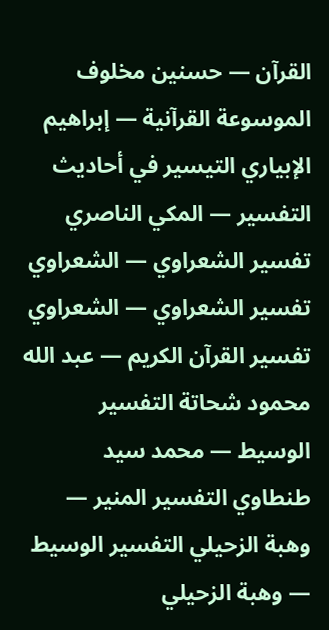القرآن — حسنين مخلوف الموسوعة القرآنية — إبراهيم الإبياري التيسير في أحاديث التفسير — المكي الناصري تفسير الشعراوي — الشعراوي تفسير الشعراوي — الشعراوي تفسير القرآن الكريم — عبد الله محمود شحاتة التفسير الوسيط — محمد سيد طنطاوي التفسير المنير — وهبة الزحيلي التفسير الوسيط — وهبة الزحيلي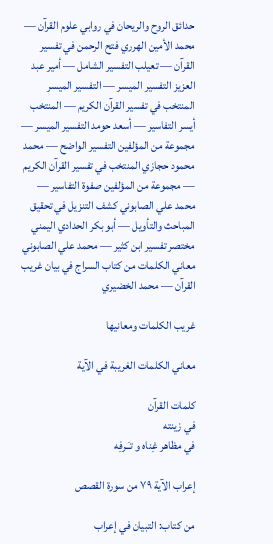حدائق الروح والريحان في روابي علوم القرآن — محمد الأمين الهرري فتح الرحمن في تفسير القرآن — تعيلب التفسير الشامل — أمير عبد العزيز التفسير الميسر — التفسير الميسر المنتخب في تفسير القرآن الكريم — المنتخب أيسر التفاسير — أسعد حومد التفسير الميسر — مجموعة من المؤلفين التفسير الواضح — محمد محمود حجازي المنتخب في تفسير القرآن الكريم — مجموعة من المؤلفين صفوة التفاسير — محمد علي الصابوني كشف التنزيل في تحقيق المباحث والتأويل — أبو بكر الحدادي اليمني مختصر تفسير ابن كثير — محمد علي الصابوني معاني الكلمات من كتاب السراج في بيان غريب القرآن — محمد الخضيري

غريب الكلمات ومعانيها

معاني الكلمات الغريبة في الآية

كلمات القرآن
في زينته
في مظاهر غِناه و تـَـرفِه

إعراب الآية ٧٩ من سورة القصص

من كتاب: التبيان في إعراب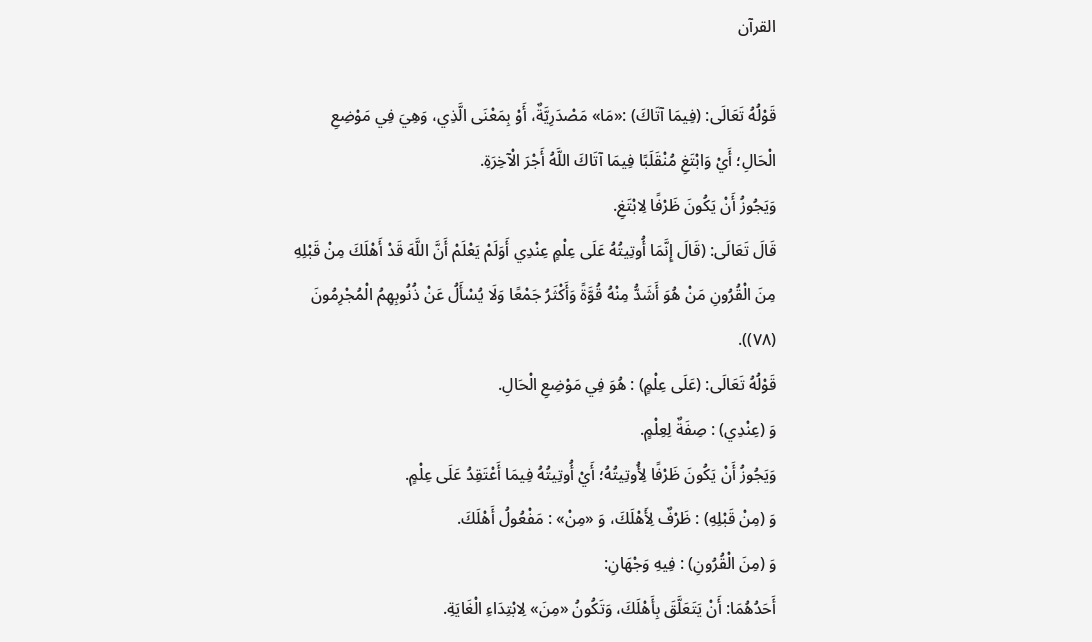القرآن

قَوْلُهُ تَعَالَى: (فِيمَا آتَاكَ) :«مَا» مَصْدَرِيَّةٌ، أَوْ بِمَعْنَى الَّذِي، وَهِيَ فِي مَوْضِعِ الْحَالِ؛ أَيْ وَابْتَغِ مُنْقَلَبًا فِيمَا آتَاكَ اللَّهُ أَجْرَ الْآخِرَةِ.
وَيَجُوزُ أَنْ يَكُونَ ظَرْفًا لِابْتَغِ.
قَالَ تَعَالَى: (قَالَ إِنَّمَا أُوتِيتُهُ عَلَى عِلْمٍ عِنْدِي أَوَلَمْ يَعْلَمْ أَنَّ اللَّهَ قَدْ أَهْلَكَ مِنْ قَبْلِهِ مِنَ الْقُرُونِ مَنْ هُوَ أَشَدُّ مِنْهُ قُوَّةً وَأَكْثَرُ جَمْعًا وَلَا يُسْأَلُ عَنْ ذُنُوبِهِمُ الْمُجْرِمُونَ (٧٨)).
قَوْلُهُ تَعَالَى: (عَلَى عِلْمٍ) : هُوَ فِي مَوْضِعِ الْحَالِ.
وَ (عِنْدِي) : صِفَةٌ لِعِلْمٍ.
وَيَجُوزُ أَنْ يَكُونَ ظَرْفًا لِأُوتِيتُهُ؛ أَيْ أُوتِيتُهُ فِيمَا أَعْتَقِدُ عَلَى عِلْمٍ.
وَ (مِنْ قَبْلِهِ) : ظَرْفٌ لِأَهْلَكَ، وَ «مِنْ» : مَفْعُولُ أَهْلَكَ.
وَ (مِنَ الْقُرُونِ) : فِيهِ وَجْهَانِ:
أَحَدُهُمَا: أَنْ يَتَعَلَّقَ بِأَهْلَكَ، وَتَكُونُ «مِنَ» لِابْتِدَاءِ الْغَايَةِ.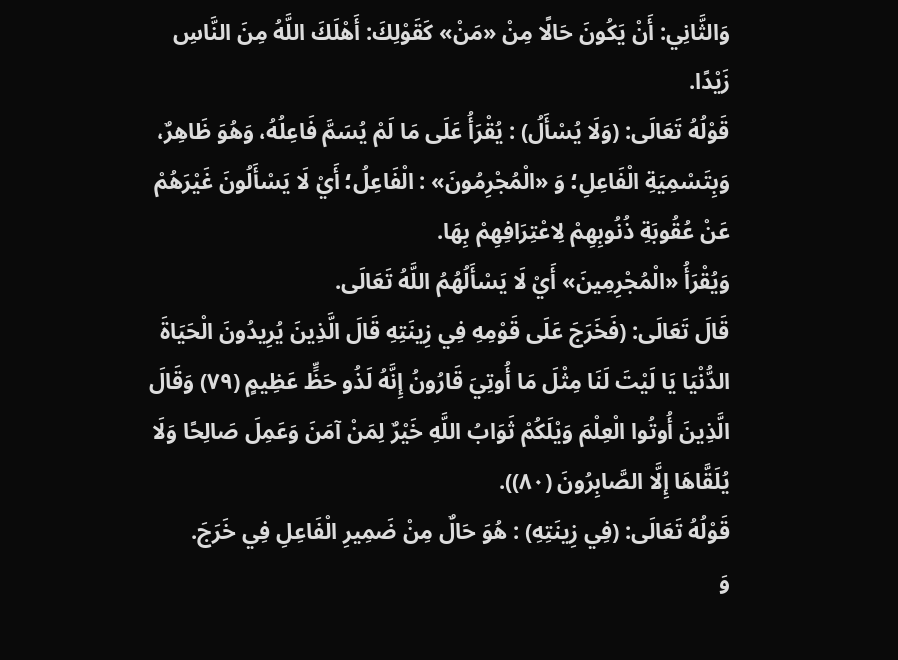وَالثَّانِي: أَنْ يَكُونَ حَالًا مِنْ «مَنْ» كَقَوْلِكَ: أَهْلَكَ اللَّهُ مِنَ النَّاسِ زَيْدًا.
قَوْلُهُ تَعَالَى: (وَلَا يُسْأَلُ) : يُقْرَأُ عَلَى مَا لَمْ يُسَمَّ فَاعِلُهُ، وَهُوَ ظَاهِرٌ، وَبِتَسْمِيَةِ الْفَاعِلِ؛ وَ «الْمُجْرِمُونَ» : الْفَاعِلُ؛ أَيْ لَا يَسْأَلُونَ غَيْرَهُمْ عَنْ عُقُوبَةِ ذُنُوبِهِمْ لِاعْتِرَافِهِمْ بِهَا.
وَيُقْرَأُ «الْمُجْرِمِينَ» أَيْ لَا يَسْأَلُهُمُ اللَّهُ تَعَالَى.
قَالَ تَعَالَى: (فَخَرَجَ عَلَى قَوْمِهِ فِي زِينَتِهِ قَالَ الَّذِينَ يُرِيدُونَ الْحَيَاةَ الدُّنْيَا يَا لَيْتَ لَنَا مِثْلَ مَا أُوتِيَ قَارُونُ إِنَّهُ لَذُو حَظٍّ عَظِيمٍ (٧٩) وَقَالَ الَّذِينَ أُوتُوا الْعِلْمَ وَيْلَكُمْ ثَوَابُ اللَّهِ خَيْرٌ لِمَنْ آمَنَ وَعَمِلَ صَالِحًا وَلَا يُلَقَّاهَا إِلَّا الصَّابِرُونَ (٨٠)).
قَوْلُهُ تَعَالَى: (فِي زِينَتِهِ) : هُوَ حَالٌ مِنْ ضَمِيرِ الْفَاعِلِ فِي خَرَجَ.
وَ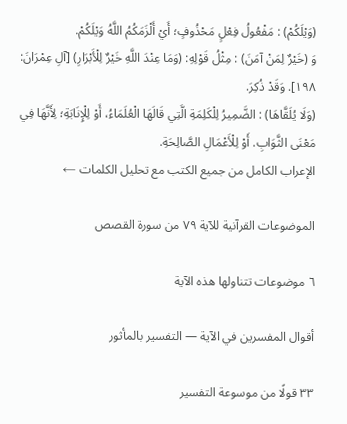(وَيْلَكُمْ) : مَفْعُولُ فِعْلٍ مَحْذُوفٍ؛ أَيْ أَلْزَمَكُمُ اللَّهُ وَيْلَكُمْ.
وَ (خَيْرٌ لِمَنْ آمَنَ) : مِثْلُ قَوْلِهِ: (وَمَا عِنْدَ اللَّهِ خَيْرٌ لِلْأَبْرَارِ) [آلِ عِمْرَانَ: ١٩٨]. وَقَدْ ذُكِرَ.
(وَلَا يُلَقَّاهَا) : الضَّمِيرُ لِلْكَلِمَةِ الَّتِي قَالَهَا الْعُلَمَاءُ، أَوْ لِلْإِنَابَةِ؛ لِأَنَّهَا فِي مَعْنَى الثَّوَابِ. أَوْ لِلْأَعْمَالِ الصَّالِحَةِ.
الإعراب الكامل من جميع الكتب مع تحليل الكلمات ←

الموضوعات القرآنية للآية ٧٩ من سورة القصص

٦ موضوعات تتناولها هذه الآية

أقوال المفسرين في الآية — التفسير بالمأثور

٣٣ قولًا من موسوعة التفسير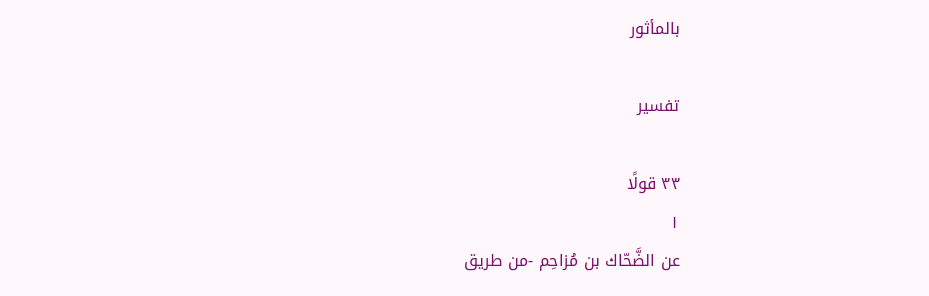بالمأثور

تفسير

٣٣ قولًا
١
عن الضَّحّاك بن مُزاحِم -من طريق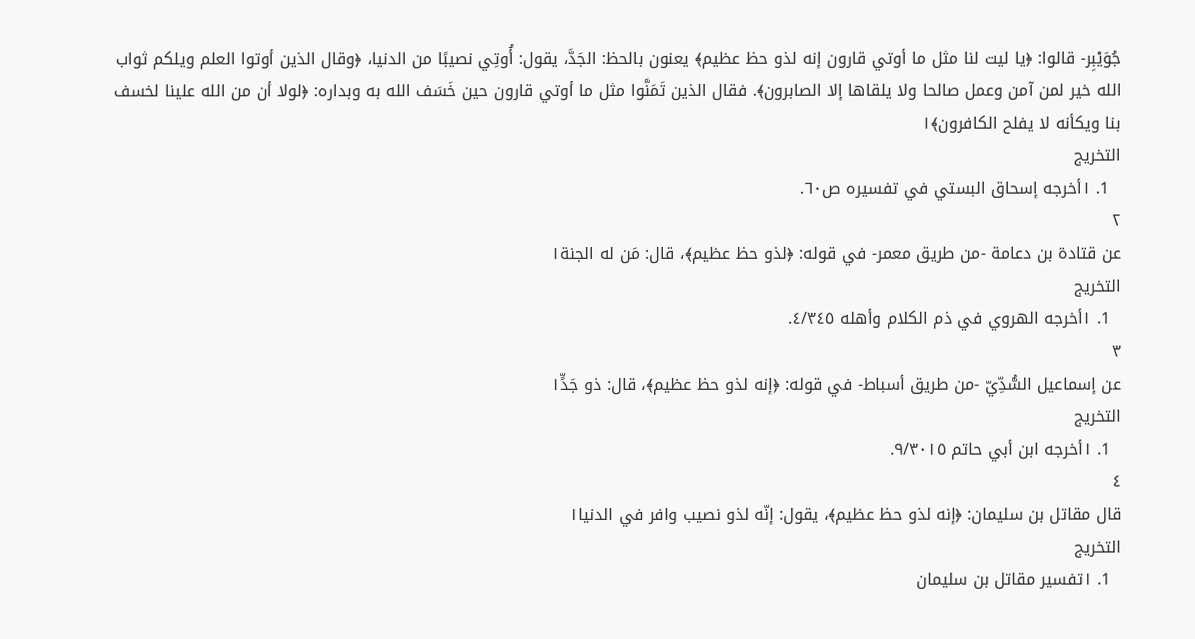جُوَيْبِر- قالوا: ﴿يا ليت لنا مثل ما أوتي قارون إنه لذو حظ عظيم﴾ يعنون بالحظ: الجَدَّ، يقول: أُوتِي نصيبًا من الدنيا، ﴿وقال الذين أوتوا العلم ويلكم ثواب الله خير لمن آمن وعمل صالحا ولا يلقاها إلا الصابرون﴾. فقال الذين تَمَنَّوا مثل ما أوتي قارون حين خَسَف الله به وبداره: ﴿لولا أن من الله علينا لخسف بنا ويكأنه لا يفلح الكافرون﴾١
التخريج
  1. ١أخرجه إسحاق البستي في تفسيره ص٦٠.
٢
عن قتادة بن دعامة -من طريق معمر- في قوله: ﴿لذو حظ عظيم﴾، قال: مَن له الجنة١
التخريج
  1. ١أخرجه الهروي في ذم الكلام وأهله ٤/٣٤٥.
٣
عن إسماعيل السُّدِّيّ -من طريق أسباط- في قوله: ﴿إنه لذو حظ عظيم﴾، قال: ذو جَدٍّ١
التخريج
  1. ١أخرجه ابن أبي حاتم ٩/٣٠١٥.
٤
قال مقاتل بن سليمان: ﴿إنه لذو حظ عظيم﴾، يقول: إنّه لذو نصيب وافر في الدنيا١
التخريج
  1. ١تفسير مقاتل بن سليمان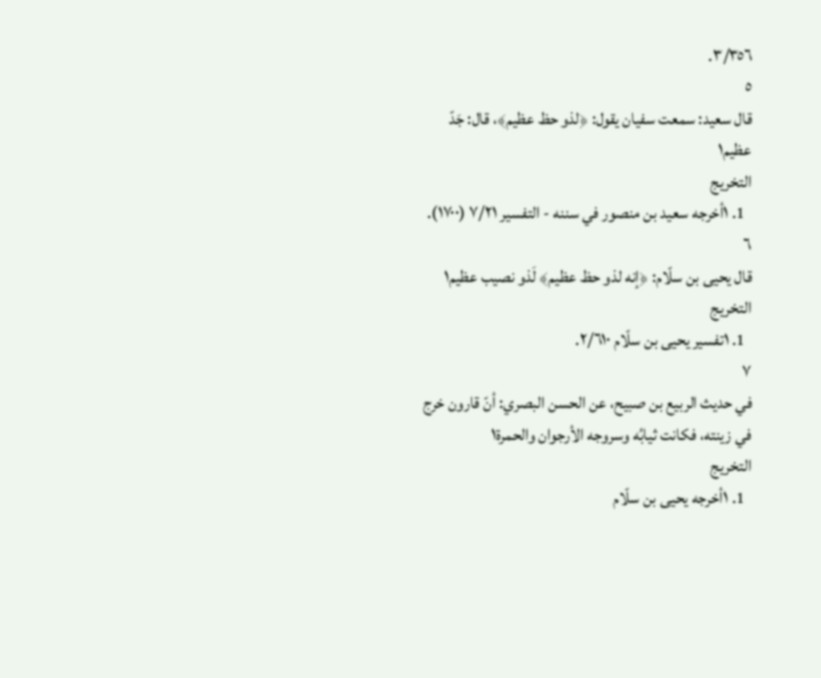٣/٣٥٦.
٥
قال سعيد: سمعت سفيان يقول: ﴿لذو حظ عظيم﴾، قال: جَدّ عظيم١
التخريج
  1. ١أخرجه سعيد بن منصور في سننه - التفسير ٧/٢١ (١٧٠٠).
٦
قال يحيى بن سلّام: ﴿إنه لذو حظ عظيم﴾ لَذو نصيب عظيم١
التخريج
  1. ١تفسير يحيى بن سلّام ٢/٦١٠.
٧
في حديث الربيع بن صبيح، عن الحسن البصري: أنّ قارون خرج في زينته، فكانت ثيابُه وسروجه الأرجوان والحمرة١
التخريج
  1. ١أخرجه يحيى بن سلّام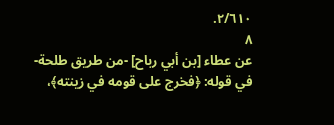٢/٦١٠.
٨
عن عطاء [بن أبي رباح] -من طريق طلحة- في قوله: ﴿فخرج على قومه في زينته﴾،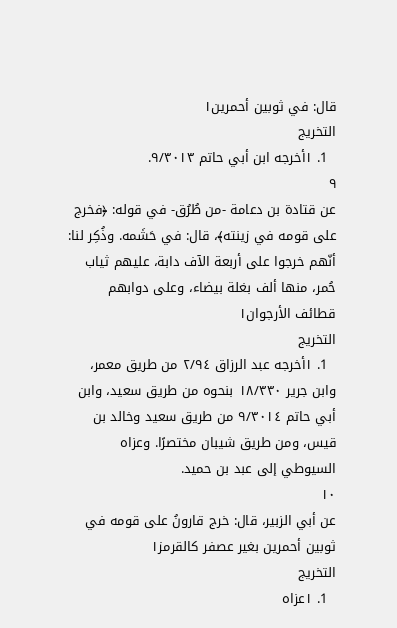قال: في ثوبين أحمرين١
التخريج
  1. ١أخرجه ابن أبي حاتم ٩/٣٠١٣.
٩
عن قتادة بن دعامة -من طُرُق- في قوله: ﴿فخرج على قومه في زينته﴾، قال: في حَشَمه. وذُكِر لنا: أنّهم خرجوا على أربعة الآف دابة، عليهم ثياب حُمر، منها ألف بغلة بيضاء، وعلى دوابهم قطائف الأرجوان١
التخريج
  1. ١أخرجه عبد الرزاق ٢/٩٤ من طريق معمر، وابن جرير ١٨/٣٣٠ بنحوه من طريق سعيد، وابن أبي حاتم ٩/٣٠١٤ من طريق سعيد وخالد بن قيس، ومن طريق شيبان مختصرًا. وعزاه السيوطي إلى عبد بن حميد.
١٠
عن أبي الزبير، قال: خرج قارونُ على قومه في ثوبين أحمرين بغير عصفر كالقرمز١
التخريج
  1. ١عزاه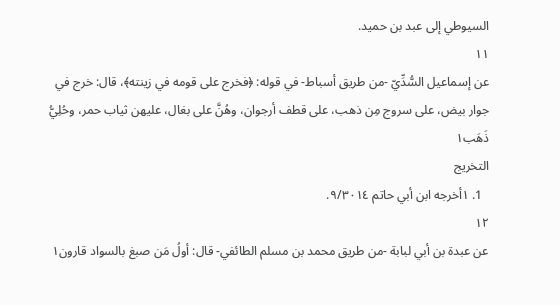السيوطي إلى عبد بن حميد.
١١
عن إسماعيل السُّدِّيّ -من طريق أسباط- في قوله: ﴿فخرج على قومه في زينته﴾، قال: خرج في جوار بيض، على سروج مِن ذهب، على قطف أرجوان، وهُنَّ على بغال، عليهن ثياب حمر، وحُلِيُّ ذَهَب١
التخريج
  1. ١أخرجه ابن أبي حاتم ٩/٣٠١٤.
١٢
عن عبدة بن أبي لبابة -من طريق محمد بن مسلم الطائفي- قال: أولُ مَن صبغ بالسواد قارون١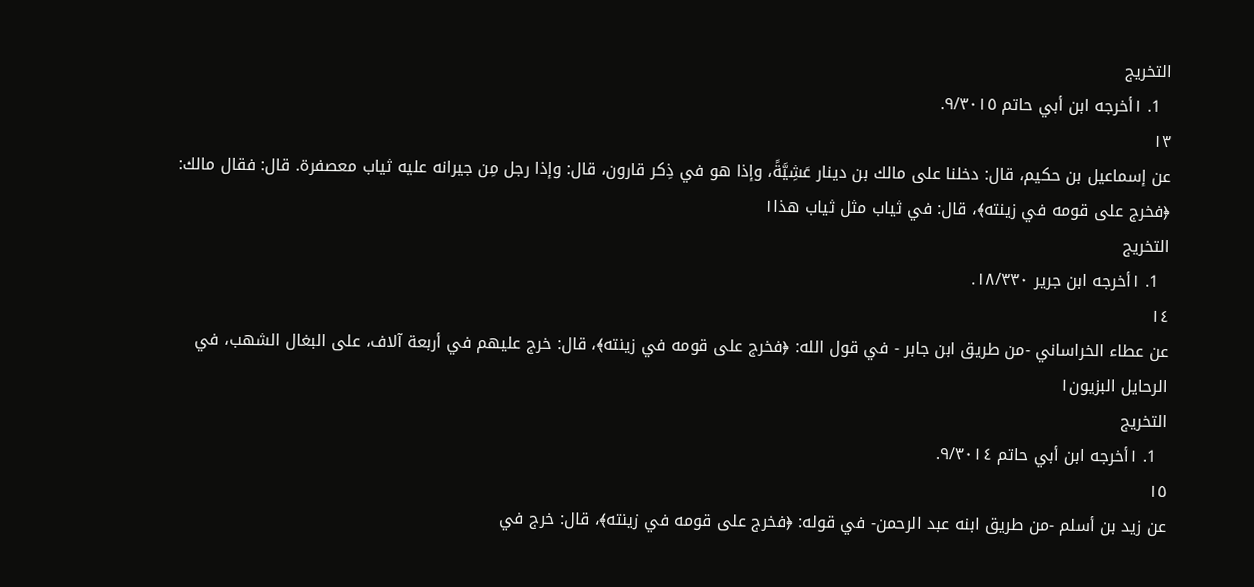التخريج
  1. ١أخرجه ابن أبي حاتم ٩/٣٠١٥.
١٣
عن إسماعيل بن حكيم، قال: دخلنا على مالك بن دينار عَشِيَّةً، وإذا هو في ذِكر قارون، قال: وإذا رجل مِن جيرانه عليه ثياب معصفرة. قال: فقال مالك: ﴿فخرج على قومه في زينته﴾، قال: في ثياب مثل ثياب هذا١
التخريج
  1. ١أخرجه ابن جرير ١٨/٣٣٠.
١٤
عن عطاء الخراساني -من طريق ابن جابر - في قول الله: ﴿فخرج على قومه في زينته﴾، قال: خرج عليهم في أربعة آلاف، على البغال الشهب، في الرحايل البزيون١
التخريج
  1. ١أخرجه ابن أبي حاتم ٩/٣٠١٤.
١٥
عن زيد بن أسلم -من طريق ابنه عبد الرحمن- في قوله: ﴿فخرج على قومه في زينته﴾، قال: خرج في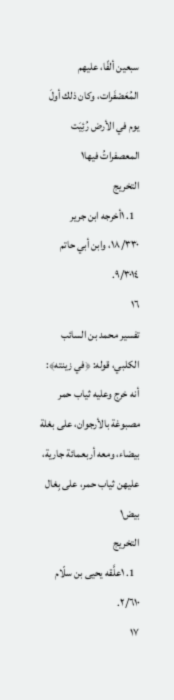سبعين ألفًا، عليهم المُعَصْفَرات، وكان ذلك أولَ يوم في الأرض رُئِيَت المعصفراتُ فيها١
التخريج
  1. ١أخرجه ابن جرير ١٨/٣٣٠، وابن أبي حاتم ٩/٣٠١٤.
١٦
تفسير محمد بن السائب الكلبي، قوله: ﴿في زينته﴾: أنه خرج وعليه ثياب حمر مصبوغة بالأرجوان، على بغلة بيضاء، ومعه أربعمائة جارية، عليهن ثياب حمر، على بِغال بيض١
التخريج
  1. ١علَّقه يحيى بن سلّام ٢/٦١٠.
١٧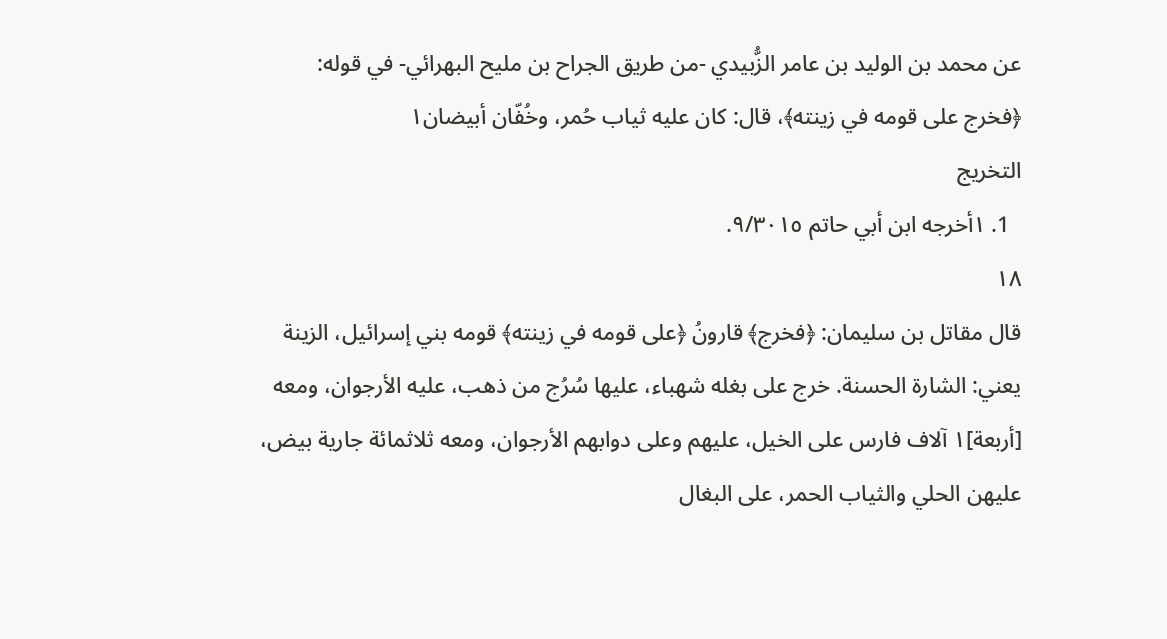عن محمد بن الوليد بن عامر الزُّبيدي -من طريق الجراح بن مليح البهرائي- في قوله: ﴿فخرج على قومه في زينته﴾، قال: كان عليه ثياب حُمر، وخُفّان أبيضان١
التخريج
  1. ١أخرجه ابن أبي حاتم ٩/٣٠١٥.
١٨
قال مقاتل بن سليمان: ﴿فخرج﴾ قارونُ ﴿على قومه في زينته﴾ قومه بني إسرائيل، الزينة يعني: الشارة الحسنة. خرج على بغله شهباء، عليها سُرُج من ذهب، عليه الأرجوان، ومعه [أربعة]١ آلاف فارس على الخيل، عليهم وعلى دوابهم الأرجوان، ومعه ثلاثمائة جارية بيض، عليهن الحلي والثياب الحمر، على البغال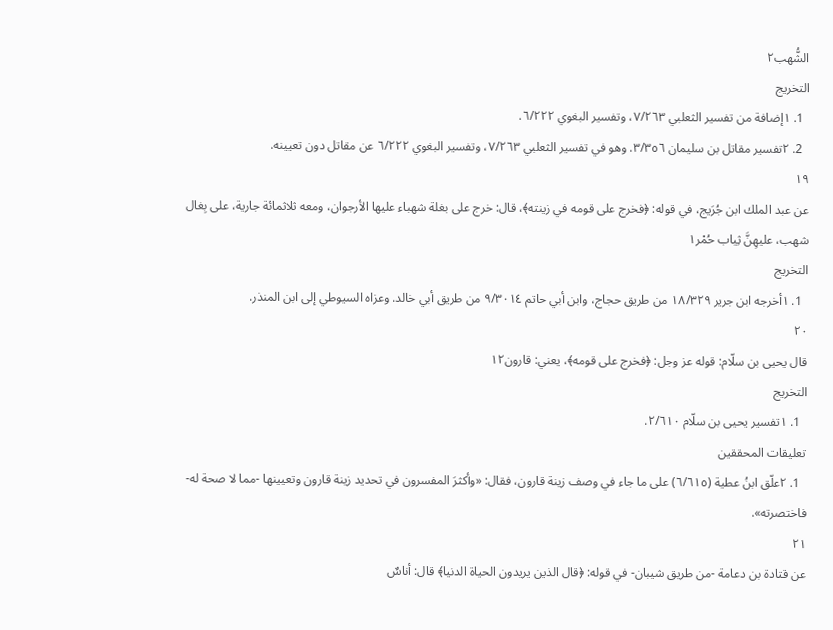الشُّهب٢
التخريج
  1. ١إضافة من تفسير الثعلبي ٧/٢٦٣، وتفسير البغوي ٦/٢٢٢.
  2. ٢تفسير مقاتل بن سليمان ٣/٣٥٦. وهو في تفسير الثعلبي ٧/٢٦٣، وتفسير البغوي ٦/٢٢٢ عن مقاتل دون تعيينه.
١٩
عن عبد الملك ابن جُرَيج، في قوله: ﴿فخرج على قومه في زينته﴾، قال: خرج على بغلة شهباء عليها الأرجوان، ومعه ثلاثمائة جارية، على بِغال شهب، عليهِنَّ ثِياب حُمْر١
التخريج
  1. ١أخرجه ابن جرير ١٨/٣٢٩ من طريق حجاج، وابن أبي حاتم ٩/٣٠١٤ من طريق أبي خالد. وعزاه السيوطي إلى ابن المنذر.
٢٠
قال يحيى بن سلّام: قوله عز وجل: ﴿فخرج على قومه﴾، يعني: قارون١٢
التخريج
  1. ١تفسير يحيى بن سلّام ٢/٦١٠.
تعليقات المحققين
  1. ٢علّق ابنُ عطية (٦/٦١٥) على ما جاء في وصف زينة قارون، فقال: «وأكثرَ المفسرون في تحديد زينة قارون وتعيينها -مما لا صحة له- فاختصرته».
٢١
عن قتادة بن دعامة -من طريق شيبان- في قوله: ﴿قال الذين يريدون الحياة الدنيا﴾ قال: أناسٌ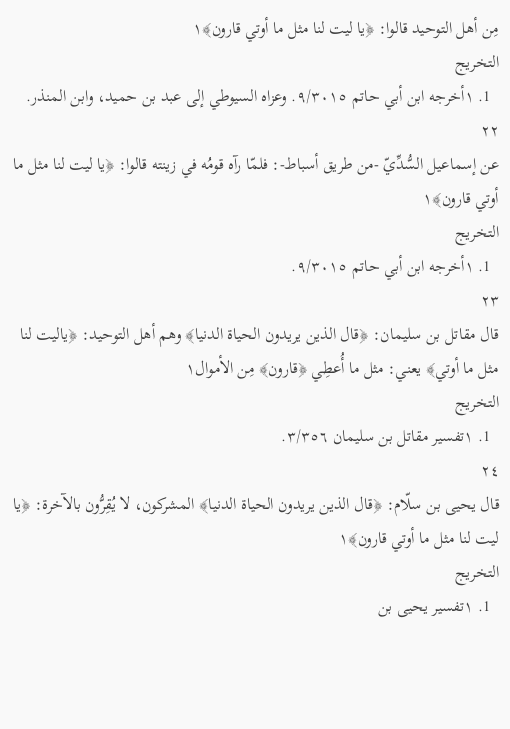مِن أهل التوحيد قالوا: ﴿يا ليت لنا مثل ما أوتي قارون﴾١
التخريج
  1. ١أخرجه ابن أبي حاتم ٩/٣٠١٥. وعزاه السيوطي إلى عبد بن حميد، وابن المنذر.
٢٢
عن إسماعيل السُّدِّيّ -من طريق أسباط-: فلمّا رآه قومُه في زينته قالوا: ﴿يا ليت لنا مثل ما أوتي قارون﴾١
التخريج
  1. ١أخرجه ابن أبي حاتم ٩/٣٠١٥.
٢٣
قال مقاتل بن سليمان: ﴿قال الذين يريدون الحياة الدنيا﴾ وهم أهل التوحيد: ﴿ياليت لنا مثل ما أوتي﴾ يعني: مثل ما أُعطِي ﴿قارون﴾ مِن الأموال١
التخريج
  1. ١تفسير مقاتل بن سليمان ٣/٣٥٦.
٢٤
قال يحيى بن سلّام: ﴿قال الذين يريدون الحياة الدنيا﴾ المشركون، لا يُقِرُّون بالآخرة: ﴿يا ليت لنا مثل ما أوتي قارون﴾١
التخريج
  1. ١تفسير يحيى بن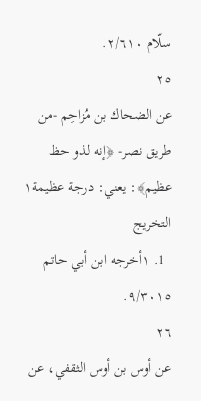سلّام ٢/٦١٠.
٢٥
عن الضحاك بن مُزاحِم -من طريق نصر- ﴿إنه لذو حظ عظيم﴾: يعني: درجة عظيمة١
التخريج
  1. ١أخرجه ابن أبي حاتم ٩/٣٠١٥.
٢٦
عن أوس بن أوس الثقفي، عن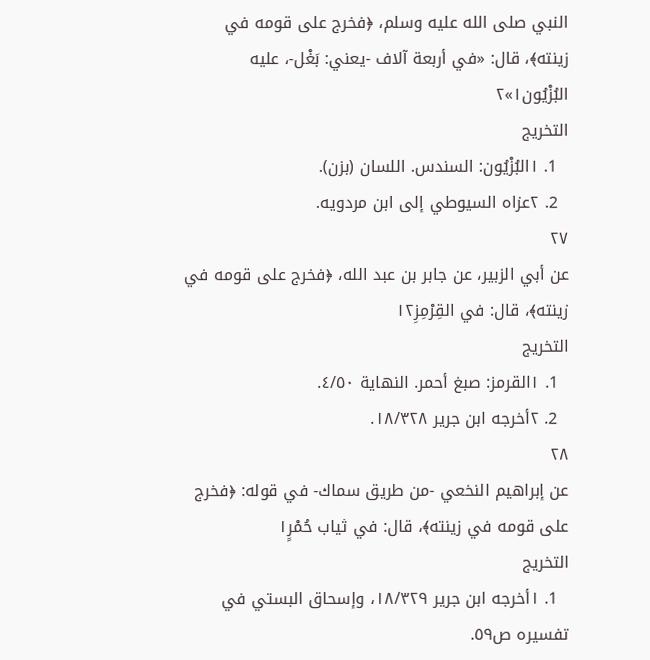النبي صلى الله عليه وسلم، ﴿فخرج على قومه في زينته﴾، قال: «في أربعة آلاف -يعني: بَغْل-، عليه البُزْيُون١»٢
التخريج
  1. ١البُزْيُون: السندس. اللسان (بزن).
  2. ٢عزاه السيوطي إلى ابن مردويه.
٢٧
عن أبي الزبير، عن جابر بن عبد الله، ﴿فخرج على قومه في زينته﴾، قال: في القِرْمِزِ١٢
التخريج
  1. ١القرمز: صبغ أحمر. النهاية ٤/٥٠.
  2. ٢أخرجه ابن جرير ١٨/٣٢٨.
٢٨
عن إبراهيم النخعي -من طريق سماك- في قوله: ﴿فخرج على قومه في زينته﴾، قال: في ثياب حُمْرٍ١
التخريج
  1. ١أخرجه ابن جرير ١٨/٣٢٩، وإسحاق البستي في تفسيره ص٥٩.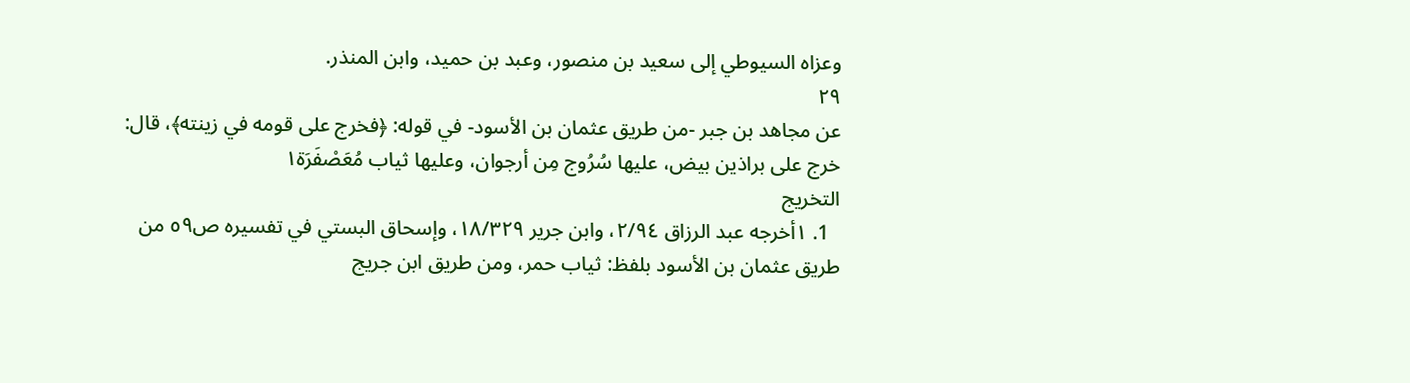وعزاه السيوطي إلى سعيد بن منصور، وعبد بن حميد، وابن المنذر.
٢٩
عن مجاهد بن جبر -من طريق عثمان بن الأسود- في قوله: ﴿فخرج على قومه في زينته﴾، قال: خرج على براذين بيض، عليها سُرُوج مِن أرجوان، وعليها ثياب مُعَصْفَرَة١
التخريج
  1. ١أخرجه عبد الرزاق ٢/٩٤، وابن جرير ١٨/٣٢٩، وإسحاق البستي في تفسيره ص٥٩ من طريق عثمان بن الأسود بلفظ: ثياب حمر، ومن طريق ابن جريج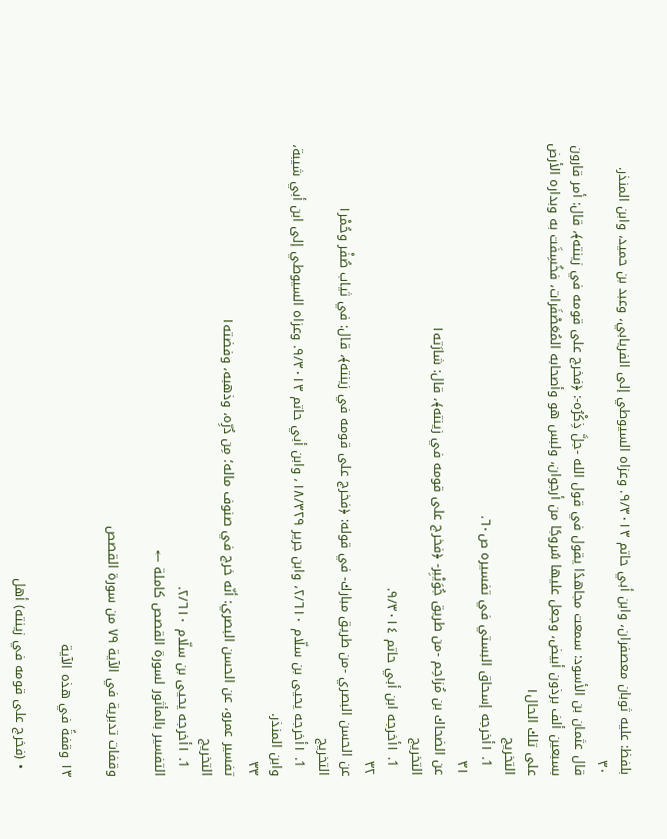بلفظ: عليه ثوبان معصفران، وابن أبي حاتم ٩/٣٠١٣. وعزاه السيوطي إلى الفريابي، وعبد بن حميد، وابن المنذر.
٣٠
قال عثمان بن الأسود: سمعت مجاهدًا يقول في قول الله -جلَّ ذِكْرُه-: ﴿فخرج على قومه في زينته﴾، قال: أمر قارون بسبعين ألف برذون أبيض، وجعل عليها سُروجًا من أرجوان، ولبس هو وأصحابه المُعَصْفَرات، فخُسِفَت به وبداره الأرض على تلك الحال١
التخريج
  1. ١أخرجه إسحاق البستي في تفسيره ص٦٠.
٣١
عن الضحاك بن مُزاحِم -من طريق جُوَيْبِر- ﴿فخرج على قومه في زينته﴾، قال: شارَته١
التخريج
  1. ١أخرجه ابن أبي حاتم ٩/٣٠١٤.
٣٢
عن الحسن البصري -من طريق مبارك- في قوله: ﴿فخرج على قومه في زينته﴾، قال: في ثياب صُفْر وحُمْر١
التخريج
  1. ١أخرجه يحيى بن سلّام ٢/٦١٠، وابن جرير ١٨/٣٢٩، وابن أبي حاتم ٩/٣٠١٣. وعزاه السيوطي إلى ابن أبي شيبة، وابن المنذر.
٣٣
تفسير عمرو، عن الحسن البصري: أنّه خرج في صنوف ماله؛ مِن دُرِّه، وذهبه، وفضته١
التخريج
  1. ١أخرجه يحيى بن سلّام ٢/٦١٠.
التفسير بالمأثور لسورة القصص كاملة ←

وقفات تدبرية في الآية ٧٩ من سورة القصص

١٣ وقفةً في هذه الآية

  • (فخرج على قومه في زينته) أهل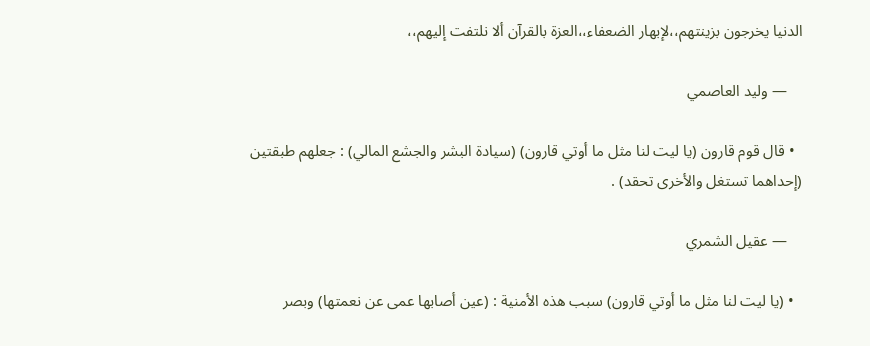الدنيا يخرجون بزينتهم،،لإبهار الضعفاء،،العزة بالقرآن ألا نلتفت إليهم،،

    — وليد العاصمي

  • قال قوم قارون (يا ليت لنا مثل ما أوتي قارون) (سيادة البشر والجشع المالي) : جعلهم طبقتين (إحداهما تستغل والأخرى تحقد) .

    — عقيل الشمري

  • (يا ليت لنا مثل ما أوتي قارون) سبب هذه الأمنية : (عين أصابها عمى عن نعمتها) وبصر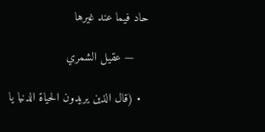حاد فيما عند غيرها

    — عقيل الشمري

  • (قال الذين يريدون الحياة الدنيا يا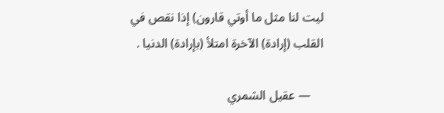ليت لنا مثل ما أوتي قارون) إذا نقص في القلب (إرادة) الآخرة امتلأ (بإرادة) الدنيا .

    — عقيل الشمري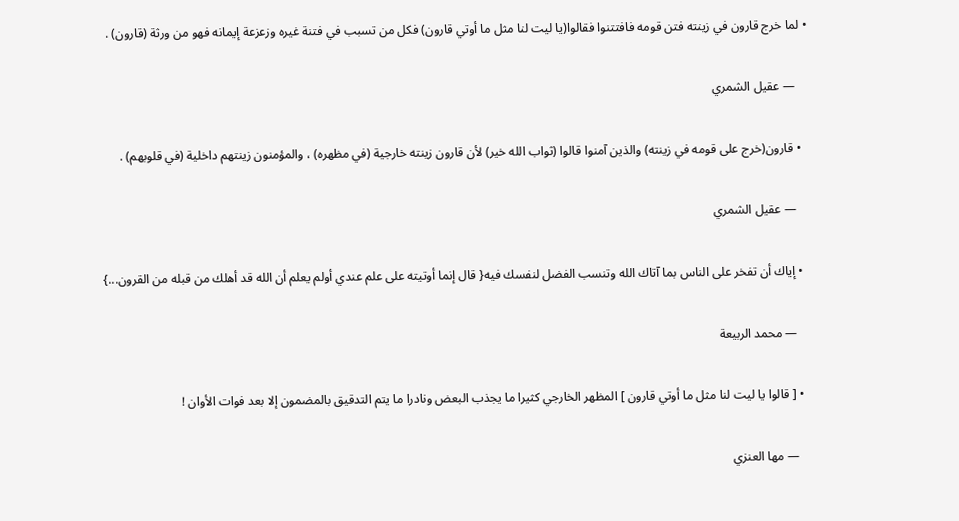• لما خرج قارون في زينته فتن قومه فافتتنوا فقالوا(يا ليت لنا مثل ما أوتي قارون) فكل من تسبب في فتنة غيره وزعزعة إيمانه فهو من ورثة (قارون) .

    — عقيل الشمري

  • قارون(خرج على قومه في زينته) والذين آمنوا قالوا (ثواب الله خير) لأن قارون زينته خارجية (في مظهره) ، والمؤمنون زينتهم داخلية (في قلوبهم) .

    — عقيل الشمري

  • إياك أن تفخر على الناس بما آتاك الله وتنسب الفضل لنفسك فيه{ قال إنما أوتيته على علم عندي أولم يعلم أن الله قد أهلك من قبله من القرون...}

    — محمد الربيعة

  • [ قالوا يا ليت لنا مثل ما أوتي قارون ] المظهر الخارجي كثيرا ما يجذب البعض ونادرا ما يتم التدقيق بالمضمون إلا بعد فوات الأوان !

    — مها العنزي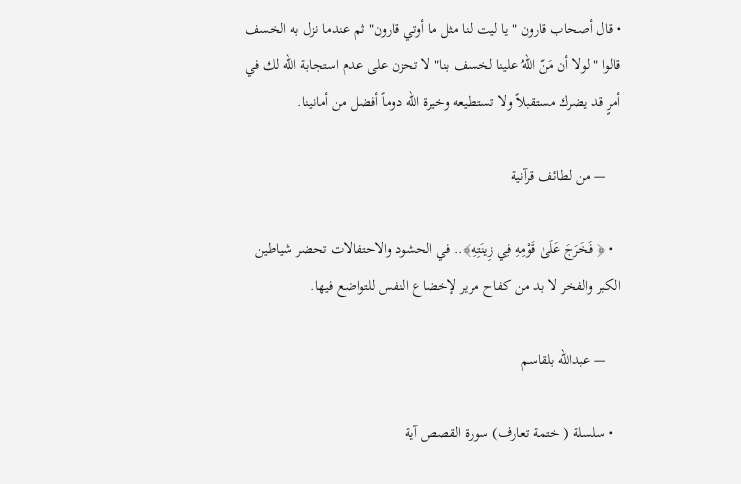• قال أصحاب قارون " يا ليت لنا مثل ما أوتي قارون" ثم عندما نزل به الخسف قالوا "لولا أن مَنّ اللهُ علينا لخسف بنا" لا تحزن على عدم استجابة الله لك في أمرٍ قد يضرك مستقبلاً ولا تستطيعه وخيرة الله دوماً أفضل من أمانينا.

    — من لطائف قرآنية

  • ﴿ فَخَرَجَ عَلَىٰ قَوْمِهِ فِي زِينَتِهِ﴾.. في الحشود والاحتفالات تحضر شياطين الكبر والفخر لا بد من كفاح مرير لإخضاع النفس للتواضع فيها.

    — عبدالله بلقاسم

  • سلسلة ( ختمة تعارف) سورة القصص آية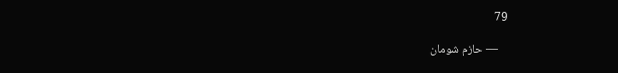79

    — حازم شومان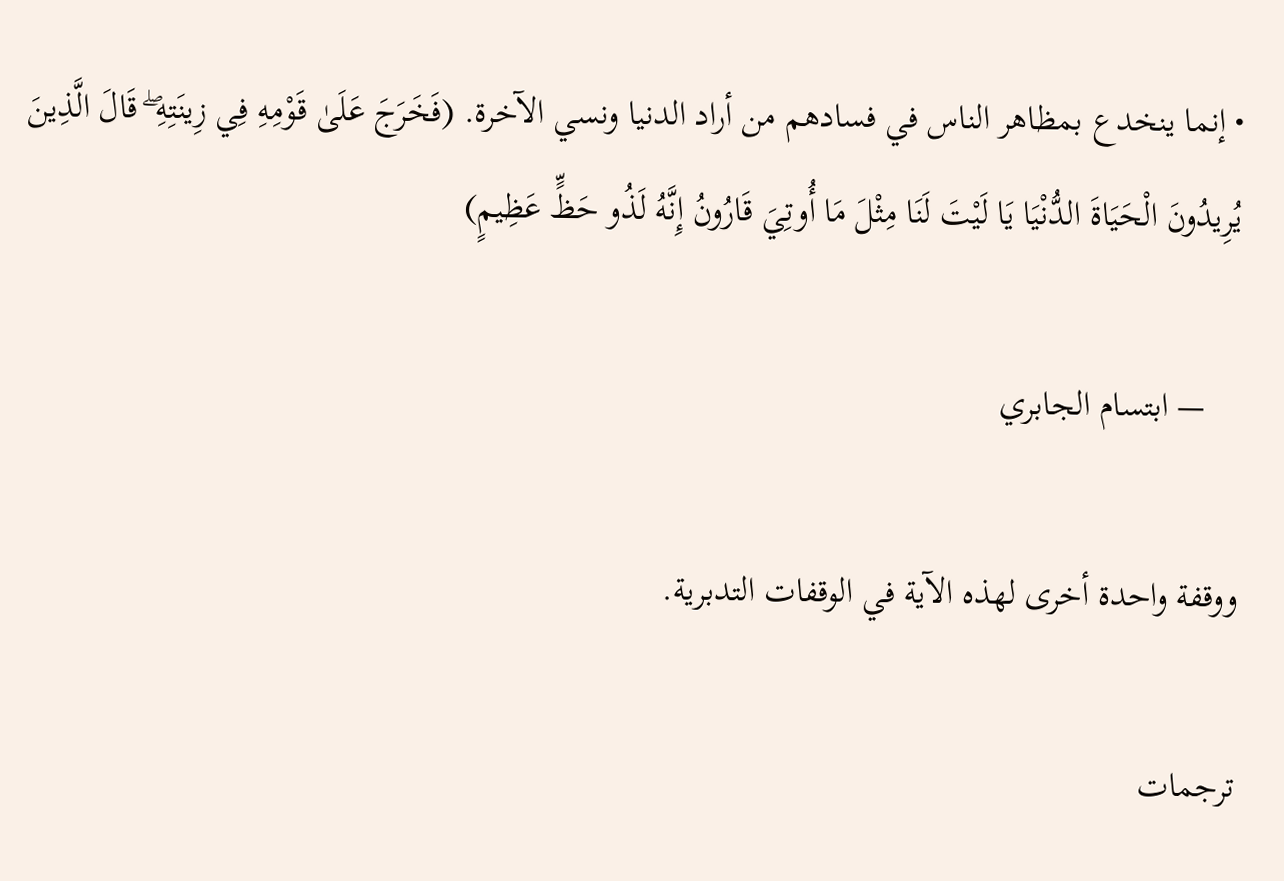• إنما ينخدع بمظاهر الناس في فسادهم من أراد الدنيا ونسي الآخرة. (فَخَرَجَ عَلَىٰ قَوْمِهِ فِي زِينَتِهِ ۖ قَالَ الَّذِينَ يُرِيدُونَ الْحَيَاةَ الدُّنْيَا يَا لَيْتَ لَنَا مِثْلَ مَا أُوتِيَ قَارُونُ إِنَّهُ لَذُو حَظٍّ عَظِيمٍ)

    — ابتسام الجابري

ووقفة واحدة أخرى لهذه الآية في الوقفات التدبرية.

ترجمات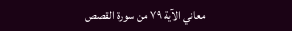معاني الآية ٧٩ من سورة القصص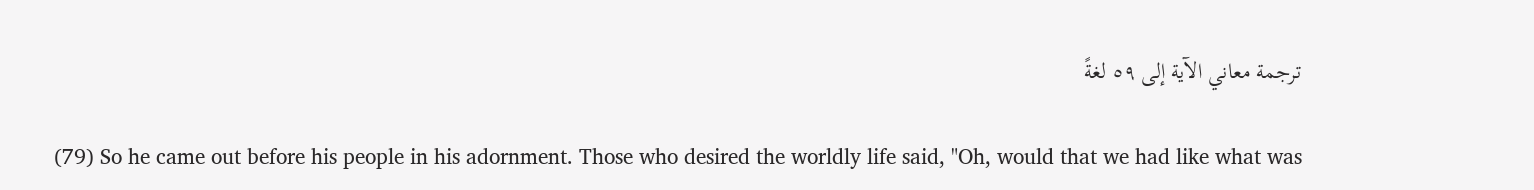ترجمة معاني الآية إلى ٥٩ لغةً

(79) So he came out before his people in his adornment. Those who desired the worldly life said, "Oh, would that we had like what was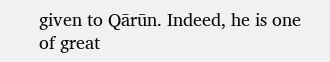given to Qārūn. Indeed, he is one of great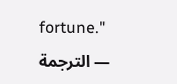fortune."
— الترجمة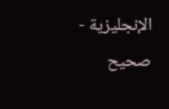الإنجليزية - صحيح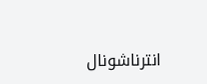انترناشونال